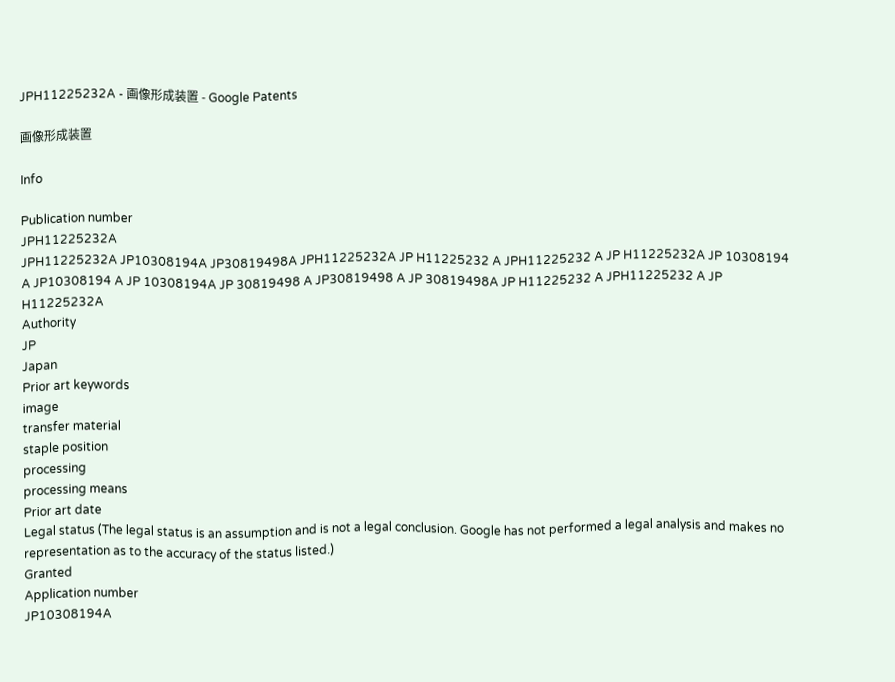JPH11225232A - 画像形成装置 - Google Patents

画像形成装置

Info

Publication number
JPH11225232A
JPH11225232A JP10308194A JP30819498A JPH11225232A JP H11225232 A JPH11225232 A JP H11225232A JP 10308194 A JP10308194 A JP 10308194A JP 30819498 A JP30819498 A JP 30819498A JP H11225232 A JPH11225232 A JP H11225232A
Authority
JP
Japan
Prior art keywords
image
transfer material
staple position
processing
processing means
Prior art date
Legal status (The legal status is an assumption and is not a legal conclusion. Google has not performed a legal analysis and makes no representation as to the accuracy of the status listed.)
Granted
Application number
JP10308194A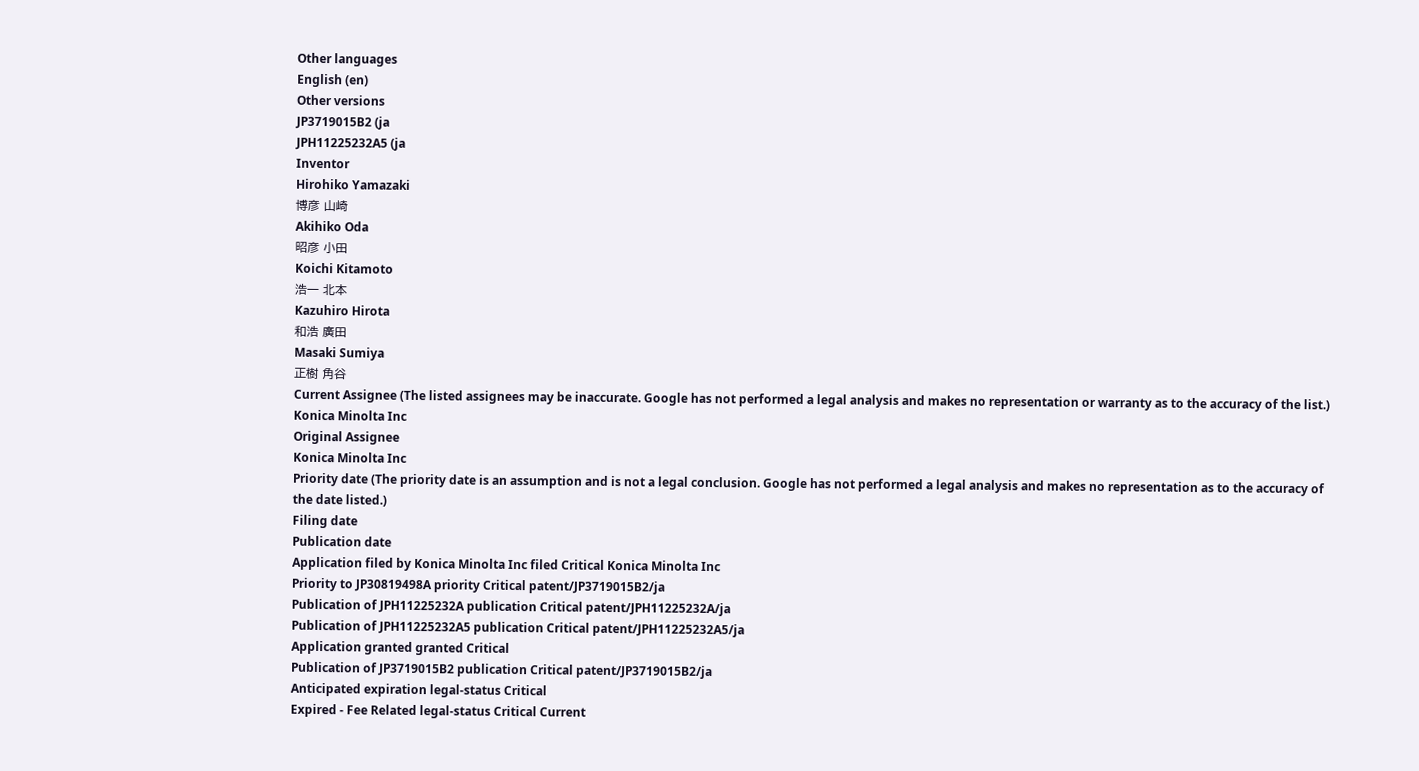Other languages
English (en)
Other versions
JP3719015B2 (ja
JPH11225232A5 (ja
Inventor
Hirohiko Yamazaki
博彦 山崎
Akihiko Oda
昭彦 小田
Koichi Kitamoto
浩一 北本
Kazuhiro Hirota
和浩 廣田
Masaki Sumiya
正樹 角谷
Current Assignee (The listed assignees may be inaccurate. Google has not performed a legal analysis and makes no representation or warranty as to the accuracy of the list.)
Konica Minolta Inc
Original Assignee
Konica Minolta Inc
Priority date (The priority date is an assumption and is not a legal conclusion. Google has not performed a legal analysis and makes no representation as to the accuracy of the date listed.)
Filing date
Publication date
Application filed by Konica Minolta Inc filed Critical Konica Minolta Inc
Priority to JP30819498A priority Critical patent/JP3719015B2/ja
Publication of JPH11225232A publication Critical patent/JPH11225232A/ja
Publication of JPH11225232A5 publication Critical patent/JPH11225232A5/ja
Application granted granted Critical
Publication of JP3719015B2 publication Critical patent/JP3719015B2/ja
Anticipated expiration legal-status Critical
Expired - Fee Related legal-status Critical Current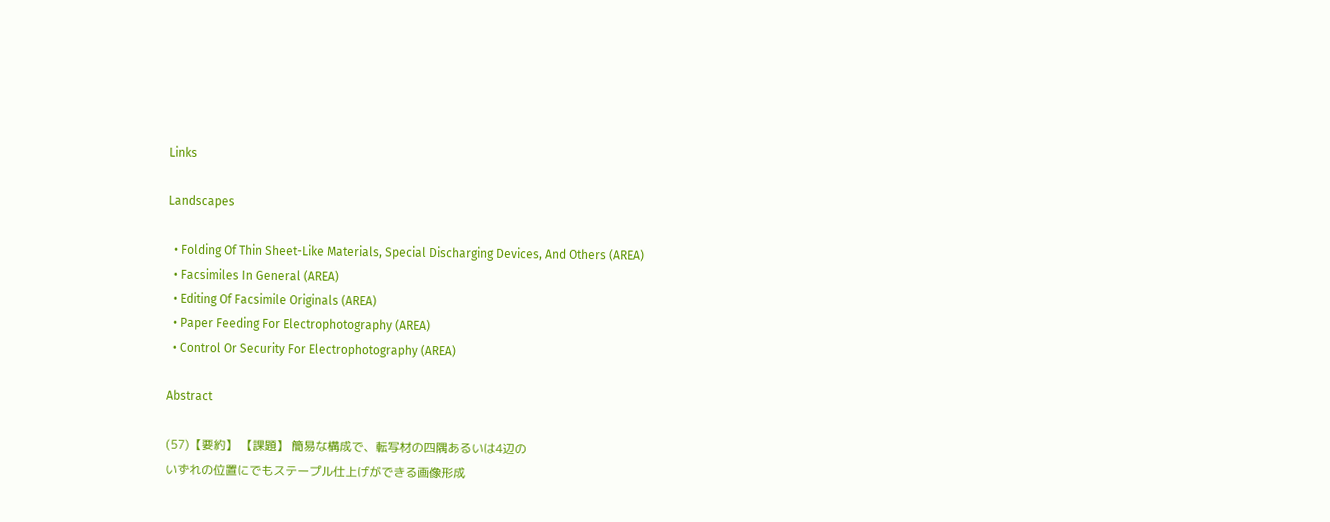Links

Landscapes

  • Folding Of Thin Sheet-Like Materials, Special Discharging Devices, And Others (AREA)
  • Facsimiles In General (AREA)
  • Editing Of Facsimile Originals (AREA)
  • Paper Feeding For Electrophotography (AREA)
  • Control Or Security For Electrophotography (AREA)

Abstract

(57)【要約】 【課題】 簡易な構成で、転写材の四隅あるいは4辺の
いずれの位置にでもステープル仕上げができる画像形成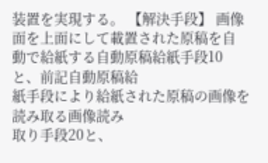装置を実現する。 【解決手段】 画像面を上面にして載置された原稿を自
動で給紙する自動原稿給紙手段10と、前記自動原稿給
紙手段により給紙された原稿の画像を読み取る画像読み
取り手段20と、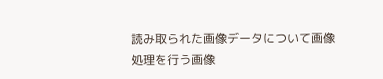読み取られた画像データについて画像
処理を行う画像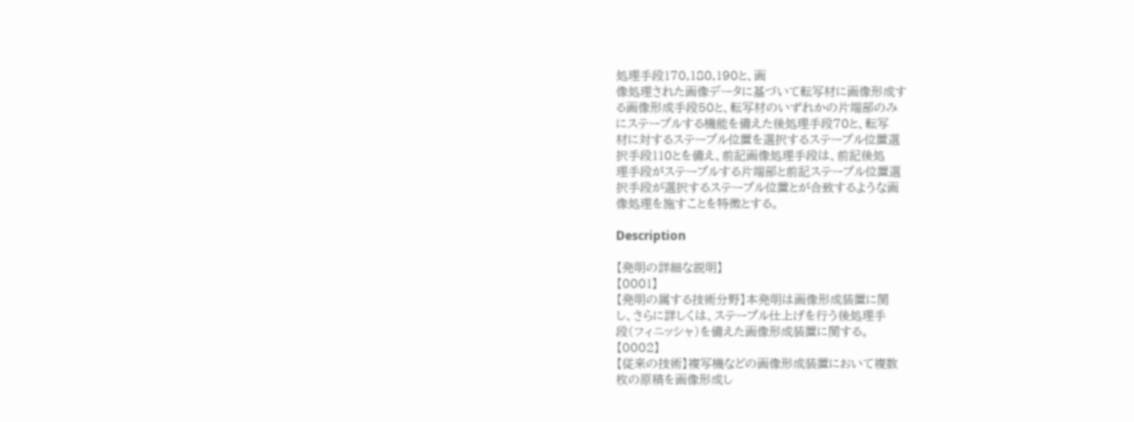処理手段170,180,190と、画
像処理された画像データに基づいて転写材に画像形成す
る画像形成手段50と、転写材のいずれかの片端部のみ
にステープルする機能を備えた後処理手段70と、転写
材に対するステープル位置を選択するステープル位置選
択手段110とを備え、前記画像処理手段は、前記後処
理手段がステープルする片端部と前記ステープル位置選
択手段が選択するステープル位置とが合致するような画
像処理を施すことを特徴とする。

Description

【発明の詳細な説明】
【0001】
【発明の属する技術分野】本発明は画像形成装置に関
し、さらに詳しくは、ステープル仕上げを行う後処理手
段(フィニッシャ)を備えた画像形成装置に関する。
【0002】
【従来の技術】複写機などの画像形成装置において複数
枚の原稿を画像形成し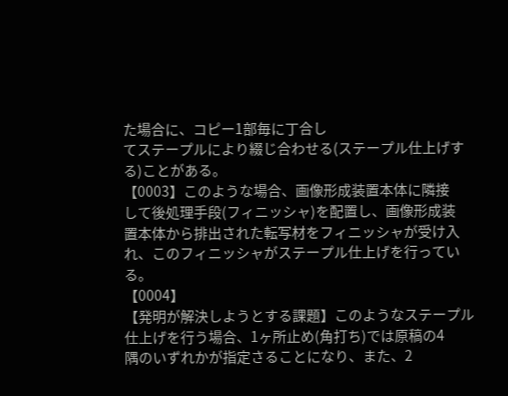た場合に、コピー1部毎に丁合し
てステープルにより綴じ合わせる(ステープル仕上げす
る)ことがある。
【0003】このような場合、画像形成装置本体に隣接
して後処理手段(フィニッシャ)を配置し、画像形成装
置本体から排出された転写材をフィニッシャが受け入
れ、このフィニッシャがステープル仕上げを行ってい
る。
【0004】
【発明が解決しようとする課題】このようなステープル
仕上げを行う場合、1ヶ所止め(角打ち)では原稿の4
隅のいずれかが指定さることになり、また、2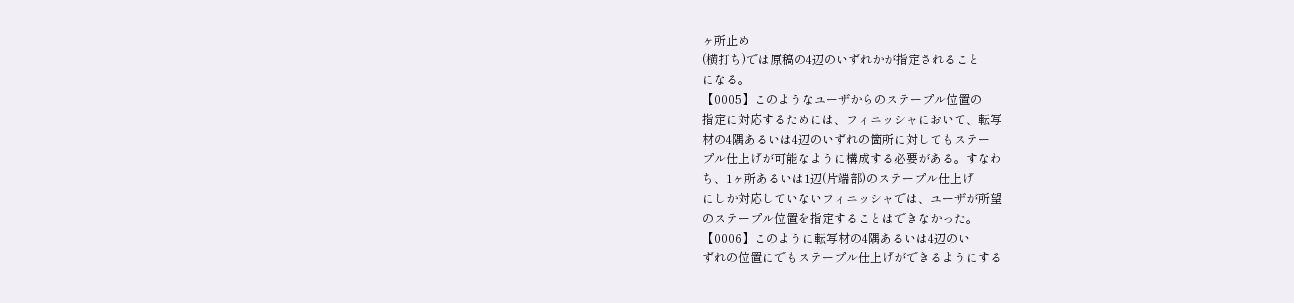ヶ所止め
(横打ち)では原稿の4辺のいずれかが指定されること
になる。
【0005】このようなユーザからのステープル位置の
指定に対応するためには、フィニッシャにおいて、転写
材の4隅あるいは4辺のいずれの箇所に対してもステー
プル仕上げが可能なように構成する必要がある。すなわ
ち、1ヶ所あるいは1辺(片端部)のステープル仕上げ
にしか対応していないフィニッシャでは、ユーザが所望
のステープル位置を指定することはできなかった。
【0006】このように転写材の4隅あるいは4辺のい
ずれの位置にでもステープル仕上げができるようにする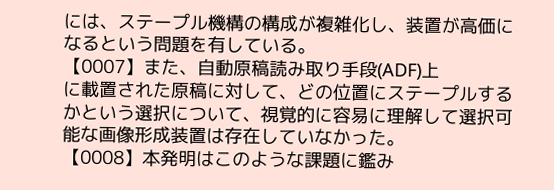には、ステープル機構の構成が複雑化し、装置が高価に
なるという問題を有している。
【0007】また、自動原稿読み取り手段(ADF)上
に載置された原稿に対して、どの位置にステープルする
かという選択について、視覚的に容易に理解して選択可
能な画像形成装置は存在していなかった。
【0008】本発明はこのような課題に鑑み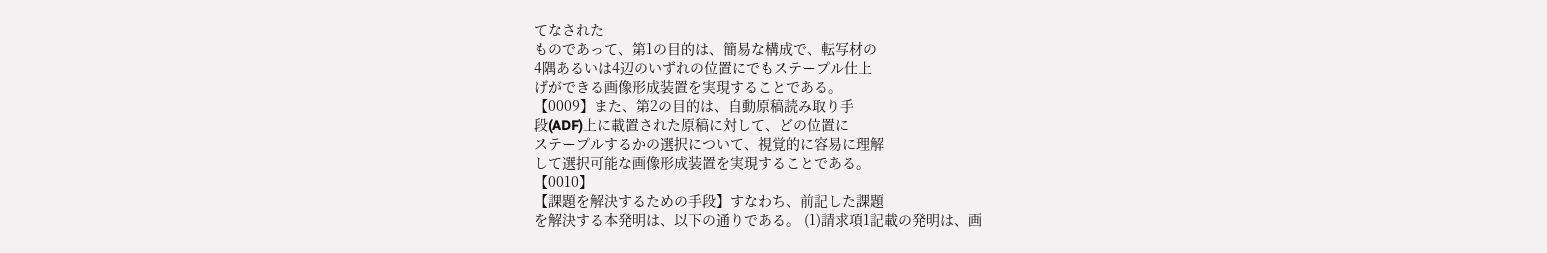てなされた
ものであって、第1の目的は、簡易な構成で、転写材の
4隅あるいは4辺のいずれの位置にでもステープル仕上
げができる画像形成装置を実現することである。
【0009】また、第2の目的は、自動原稿読み取り手
段(ADF)上に載置された原稿に対して、どの位置に
ステープルするかの選択について、視覚的に容易に理解
して選択可能な画像形成装置を実現することである。
【0010】
【課題を解決するための手段】すなわち、前記した課題
を解決する本発明は、以下の通りである。 (1)請求項1記載の発明は、画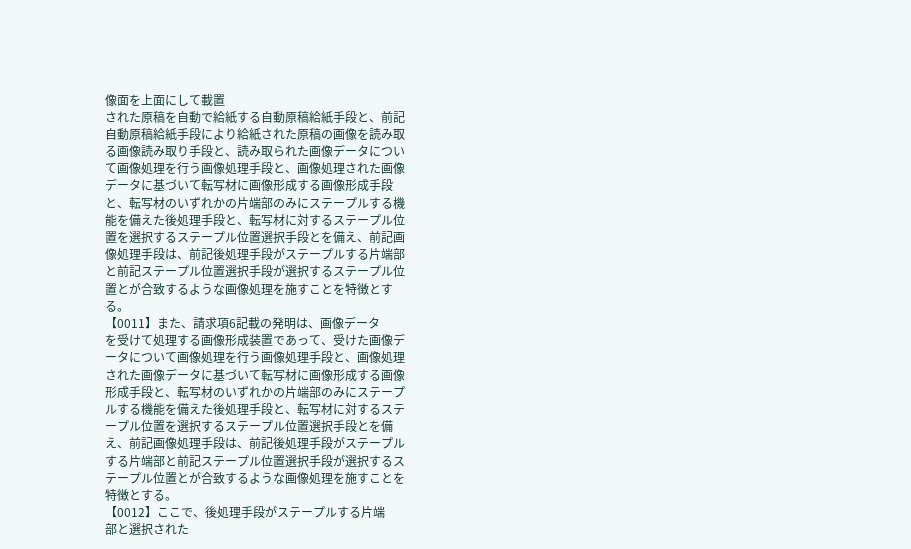像面を上面にして載置
された原稿を自動で給紙する自動原稿給紙手段と、前記
自動原稿給紙手段により給紙された原稿の画像を読み取
る画像読み取り手段と、読み取られた画像データについ
て画像処理を行う画像処理手段と、画像処理された画像
データに基づいて転写材に画像形成する画像形成手段
と、転写材のいずれかの片端部のみにステープルする機
能を備えた後処理手段と、転写材に対するステープル位
置を選択するステープル位置選択手段とを備え、前記画
像処理手段は、前記後処理手段がステープルする片端部
と前記ステープル位置選択手段が選択するステープル位
置とが合致するような画像処理を施すことを特徴とす
る。
【0011】また、請求項6記載の発明は、画像データ
を受けて処理する画像形成装置であって、受けた画像デ
ータについて画像処理を行う画像処理手段と、画像処理
された画像データに基づいて転写材に画像形成する画像
形成手段と、転写材のいずれかの片端部のみにステープ
ルする機能を備えた後処理手段と、転写材に対するステ
ープル位置を選択するステープル位置選択手段とを備
え、前記画像処理手段は、前記後処理手段がステープル
する片端部と前記ステープル位置選択手段が選択するス
テープル位置とが合致するような画像処理を施すことを
特徴とする。
【0012】ここで、後処理手段がステープルする片端
部と選択された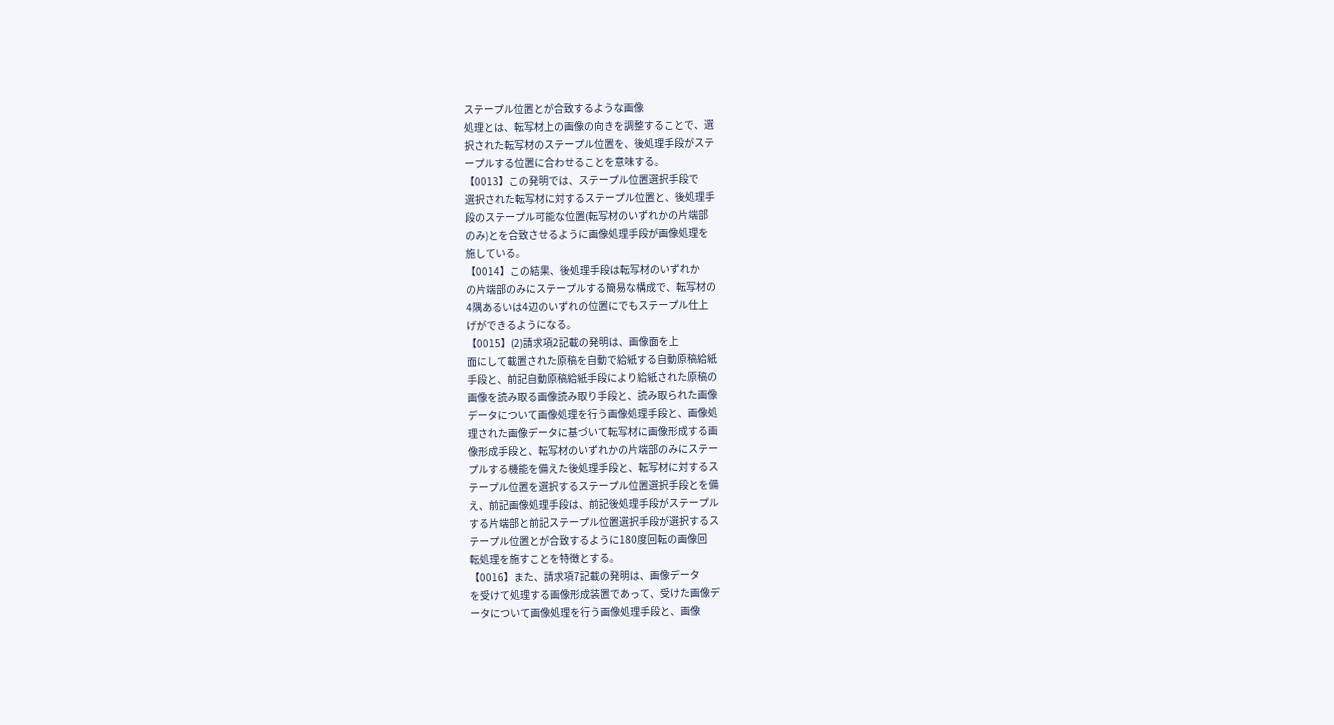ステープル位置とが合致するような画像
処理とは、転写材上の画像の向きを調整することで、選
択された転写材のステープル位置を、後処理手段がステ
ープルする位置に合わせることを意味する。
【0013】この発明では、ステープル位置選択手段で
選択された転写材に対するステープル位置と、後処理手
段のステープル可能な位置(転写材のいずれかの片端部
のみ)とを合致させるように画像処理手段が画像処理を
施している。
【0014】この結果、後処理手段は転写材のいずれか
の片端部のみにステープルする簡易な構成で、転写材の
4隅あるいは4辺のいずれの位置にでもステープル仕上
げができるようになる。
【0015】(2)請求項2記載の発明は、画像面を上
面にして載置された原稿を自動で給紙する自動原稿給紙
手段と、前記自動原稿給紙手段により給紙された原稿の
画像を読み取る画像読み取り手段と、読み取られた画像
データについて画像処理を行う画像処理手段と、画像処
理された画像データに基づいて転写材に画像形成する画
像形成手段と、転写材のいずれかの片端部のみにステー
プルする機能を備えた後処理手段と、転写材に対するス
テープル位置を選択するステープル位置選択手段とを備
え、前記画像処理手段は、前記後処理手段がステープル
する片端部と前記ステープル位置選択手段が選択するス
テープル位置とが合致するように180度回転の画像回
転処理を施すことを特徴とする。
【0016】また、請求項7記載の発明は、画像データ
を受けて処理する画像形成装置であって、受けた画像デ
ータについて画像処理を行う画像処理手段と、画像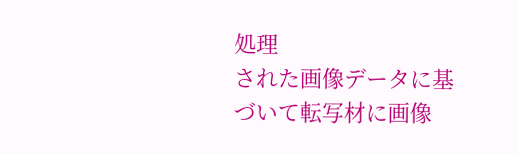処理
された画像データに基づいて転写材に画像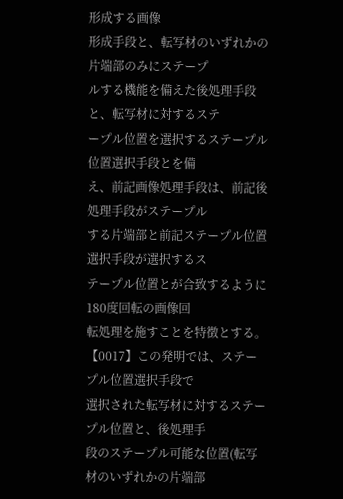形成する画像
形成手段と、転写材のいずれかの片端部のみにステープ
ルする機能を備えた後処理手段と、転写材に対するステ
ープル位置を選択するステープル位置選択手段とを備
え、前記画像処理手段は、前記後処理手段がステープル
する片端部と前記ステープル位置選択手段が選択するス
テープル位置とが合致するように180度回転の画像回
転処理を施すことを特徴とする。
【0017】この発明では、ステープル位置選択手段で
選択された転写材に対するステープル位置と、後処理手
段のステープル可能な位置(転写材のいずれかの片端部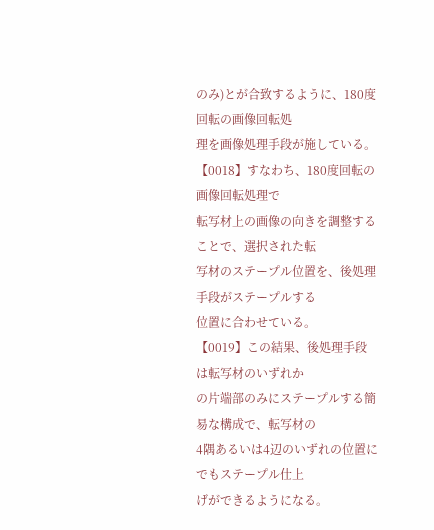のみ)とが合致するように、180度回転の画像回転処
理を画像処理手段が施している。
【0018】すなわち、180度回転の画像回転処理で
転写材上の画像の向きを調整することで、選択された転
写材のステープル位置を、後処理手段がステープルする
位置に合わせている。
【0019】この結果、後処理手段は転写材のいずれか
の片端部のみにステープルする簡易な構成で、転写材の
4隅あるいは4辺のいずれの位置にでもステープル仕上
げができるようになる。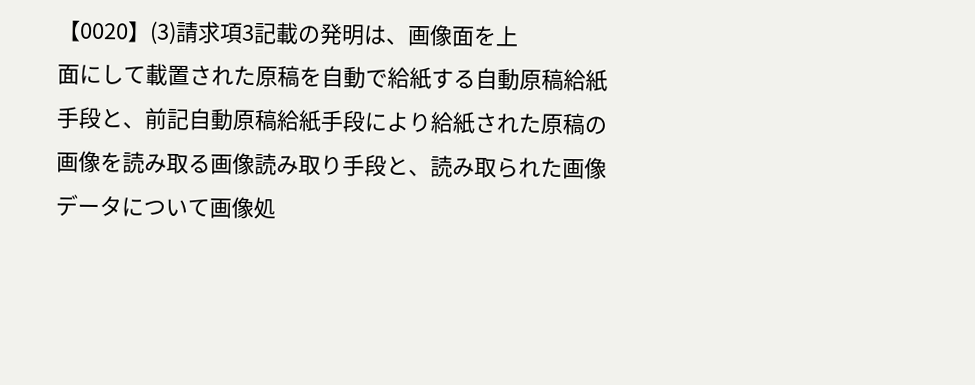【0020】(3)請求項3記載の発明は、画像面を上
面にして載置された原稿を自動で給紙する自動原稿給紙
手段と、前記自動原稿給紙手段により給紙された原稿の
画像を読み取る画像読み取り手段と、読み取られた画像
データについて画像処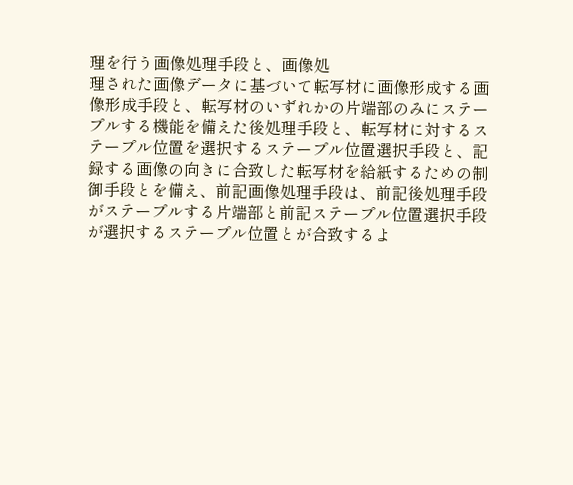理を行う画像処理手段と、画像処
理された画像データに基づいて転写材に画像形成する画
像形成手段と、転写材のいずれかの片端部のみにステー
プルする機能を備えた後処理手段と、転写材に対するス
テープル位置を選択するステープル位置選択手段と、記
録する画像の向きに合致した転写材を給紙するための制
御手段とを備え、前記画像処理手段は、前記後処理手段
がステープルする片端部と前記ステープル位置選択手段
が選択するステープル位置とが合致するよ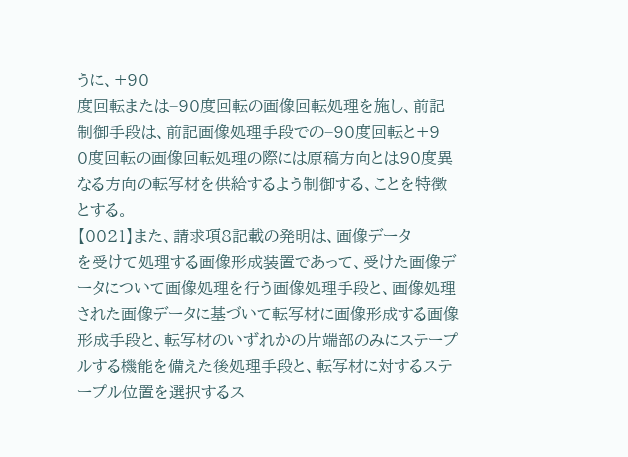うに、+90
度回転または−90度回転の画像回転処理を施し、前記
制御手段は、前記画像処理手段での−90度回転と+9
0度回転の画像回転処理の際には原稿方向とは90度異
なる方向の転写材を供給するよう制御する、ことを特徴
とする。
【0021】また、請求項8記載の発明は、画像データ
を受けて処理する画像形成装置であって、受けた画像デ
ータについて画像処理を行う画像処理手段と、画像処理
された画像データに基づいて転写材に画像形成する画像
形成手段と、転写材のいずれかの片端部のみにステープ
ルする機能を備えた後処理手段と、転写材に対するステ
ープル位置を選択するス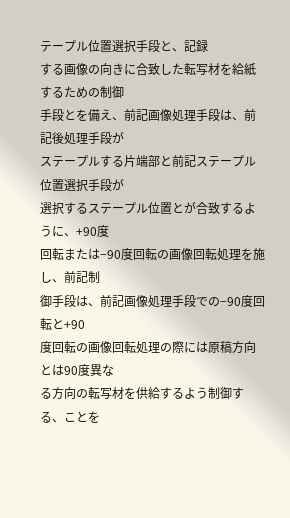テープル位置選択手段と、記録
する画像の向きに合致した転写材を給紙するための制御
手段とを備え、前記画像処理手段は、前記後処理手段が
ステープルする片端部と前記ステープル位置選択手段が
選択するステープル位置とが合致するように、+90度
回転または−90度回転の画像回転処理を施し、前記制
御手段は、前記画像処理手段での−90度回転と+90
度回転の画像回転処理の際には原稿方向とは90度異な
る方向の転写材を供給するよう制御する、ことを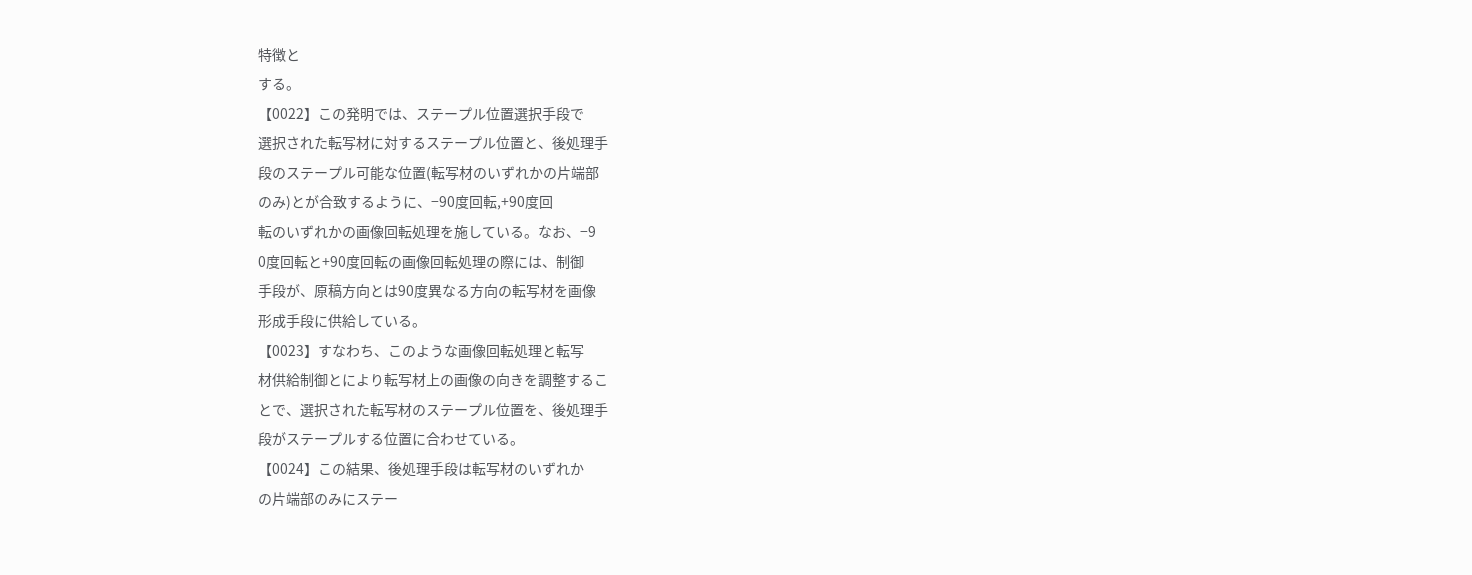特徴と
する。
【0022】この発明では、ステープル位置選択手段で
選択された転写材に対するステープル位置と、後処理手
段のステープル可能な位置(転写材のいずれかの片端部
のみ)とが合致するように、−90度回転,+90度回
転のいずれかの画像回転処理を施している。なお、−9
0度回転と+90度回転の画像回転処理の際には、制御
手段が、原稿方向とは90度異なる方向の転写材を画像
形成手段に供給している。
【0023】すなわち、このような画像回転処理と転写
材供給制御とにより転写材上の画像の向きを調整するこ
とで、選択された転写材のステープル位置を、後処理手
段がステープルする位置に合わせている。
【0024】この結果、後処理手段は転写材のいずれか
の片端部のみにステー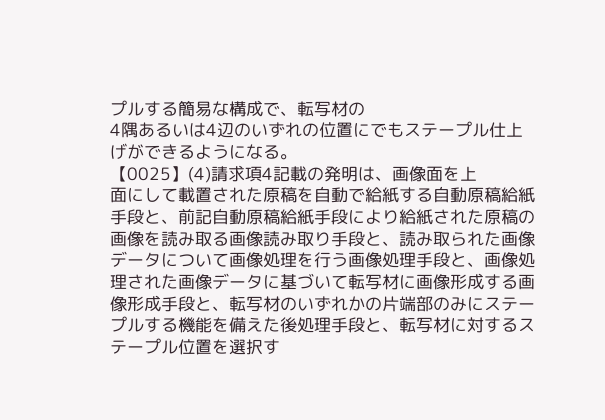プルする簡易な構成で、転写材の
4隅あるいは4辺のいずれの位置にでもステープル仕上
げができるようになる。
【0025】(4)請求項4記載の発明は、画像面を上
面にして載置された原稿を自動で給紙する自動原稿給紙
手段と、前記自動原稿給紙手段により給紙された原稿の
画像を読み取る画像読み取り手段と、読み取られた画像
データについて画像処理を行う画像処理手段と、画像処
理された画像データに基づいて転写材に画像形成する画
像形成手段と、転写材のいずれかの片端部のみにステー
プルする機能を備えた後処理手段と、転写材に対するス
テープル位置を選択す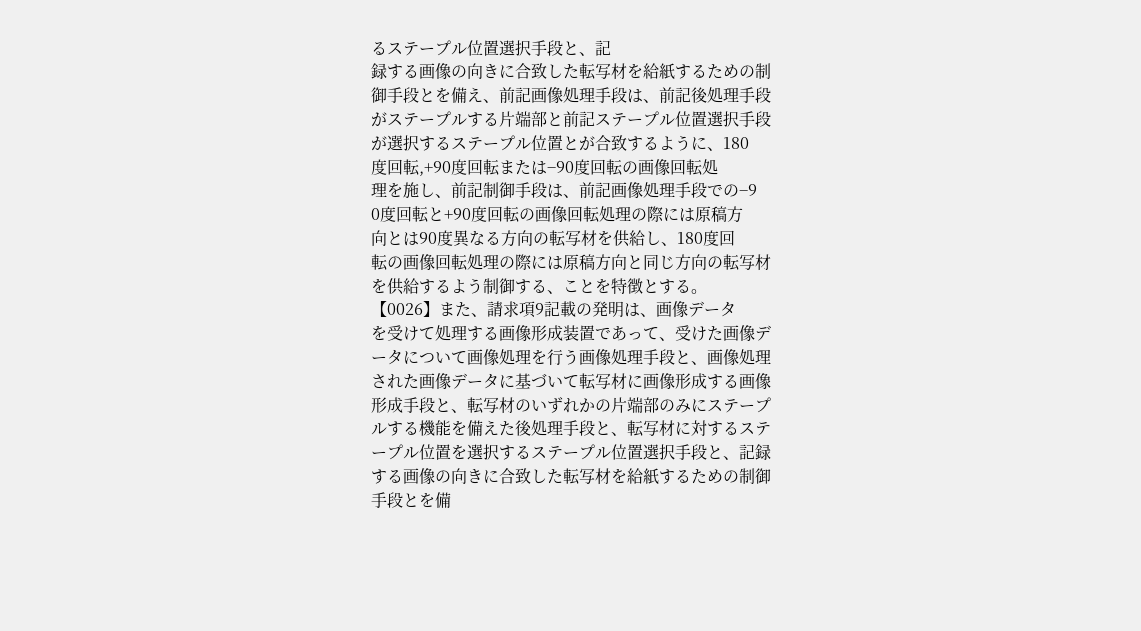るステープル位置選択手段と、記
録する画像の向きに合致した転写材を給紙するための制
御手段とを備え、前記画像処理手段は、前記後処理手段
がステープルする片端部と前記ステープル位置選択手段
が選択するステープル位置とが合致するように、180
度回転,+90度回転または−90度回転の画像回転処
理を施し、前記制御手段は、前記画像処理手段での−9
0度回転と+90度回転の画像回転処理の際には原稿方
向とは90度異なる方向の転写材を供給し、180度回
転の画像回転処理の際には原稿方向と同じ方向の転写材
を供給するよう制御する、ことを特徴とする。
【0026】また、請求項9記載の発明は、画像データ
を受けて処理する画像形成装置であって、受けた画像デ
ータについて画像処理を行う画像処理手段と、画像処理
された画像データに基づいて転写材に画像形成する画像
形成手段と、転写材のいずれかの片端部のみにステープ
ルする機能を備えた後処理手段と、転写材に対するステ
ープル位置を選択するステープル位置選択手段と、記録
する画像の向きに合致した転写材を給紙するための制御
手段とを備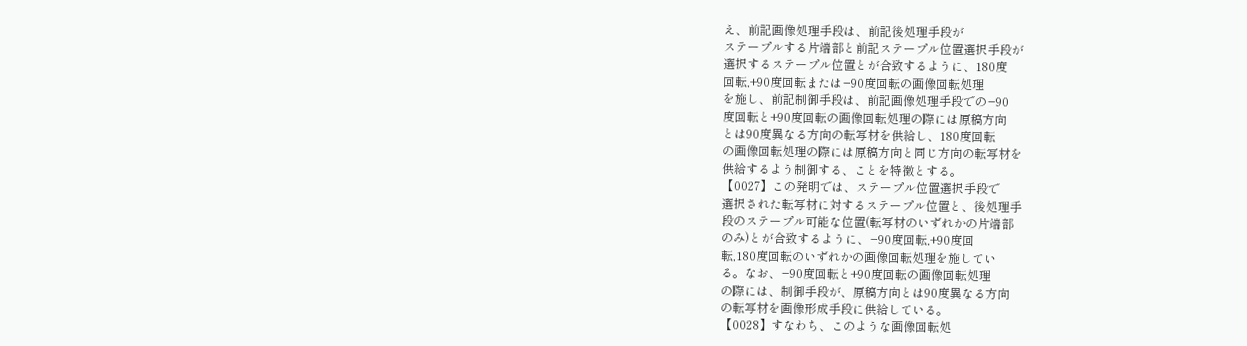え、前記画像処理手段は、前記後処理手段が
ステープルする片端部と前記ステープル位置選択手段が
選択するステープル位置とが合致するように、180度
回転,+90度回転または−90度回転の画像回転処理
を施し、前記制御手段は、前記画像処理手段での−90
度回転と+90度回転の画像回転処理の際には原稿方向
とは90度異なる方向の転写材を供給し、180度回転
の画像回転処理の際には原稿方向と同じ方向の転写材を
供給するよう制御する、ことを特徴とする。
【0027】この発明では、ステープル位置選択手段で
選択された転写材に対するステープル位置と、後処理手
段のステープル可能な位置(転写材のいずれかの片端部
のみ)とが合致するように、−90度回転,+90度回
転,180度回転のいずれかの画像回転処理を施してい
る。なお、−90度回転と+90度回転の画像回転処理
の際には、制御手段が、原稿方向とは90度異なる方向
の転写材を画像形成手段に供給している。
【0028】すなわち、このような画像回転処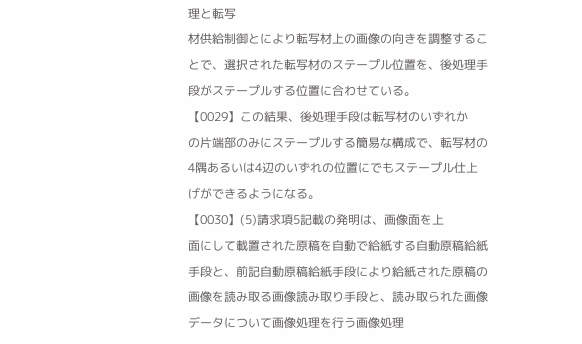理と転写
材供給制御とにより転写材上の画像の向きを調整するこ
とで、選択された転写材のステープル位置を、後処理手
段がステープルする位置に合わせている。
【0029】この結果、後処理手段は転写材のいずれか
の片端部のみにステープルする簡易な構成で、転写材の
4隅あるいは4辺のいずれの位置にでもステープル仕上
げができるようになる。
【0030】(5)請求項5記載の発明は、画像面を上
面にして載置された原稿を自動で給紙する自動原稿給紙
手段と、前記自動原稿給紙手段により給紙された原稿の
画像を読み取る画像読み取り手段と、読み取られた画像
データについて画像処理を行う画像処理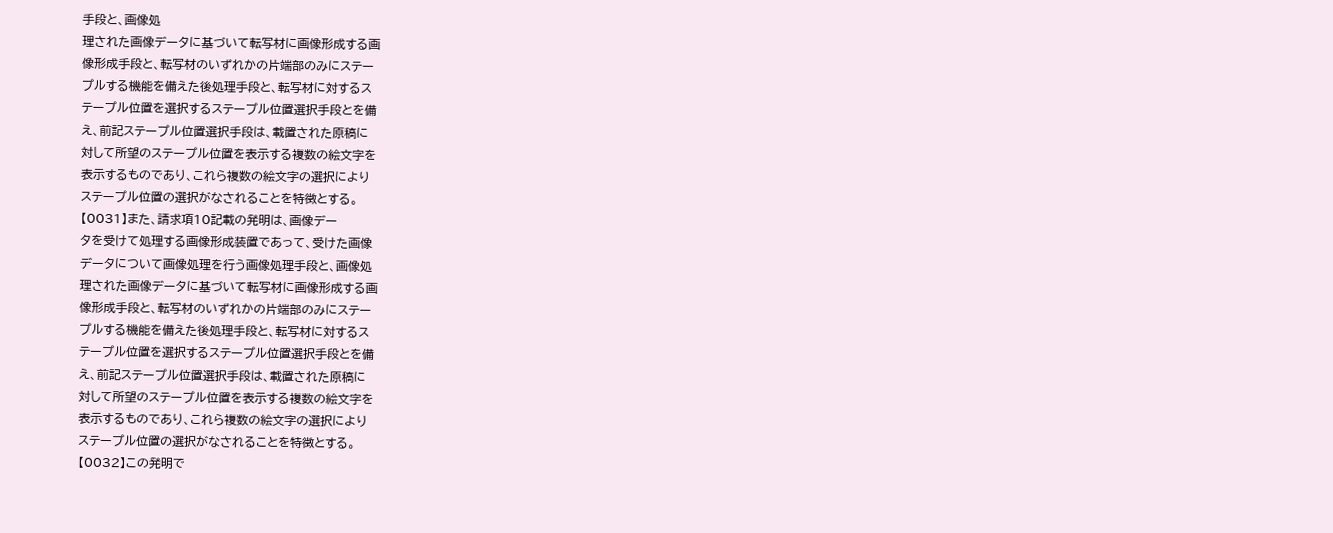手段と、画像処
理された画像データに基づいて転写材に画像形成する画
像形成手段と、転写材のいずれかの片端部のみにステー
プルする機能を備えた後処理手段と、転写材に対するス
テープル位置を選択するステープル位置選択手段とを備
え、前記ステープル位置選択手段は、載置された原稿に
対して所望のステープル位置を表示する複数の絵文字を
表示するものであり、これら複数の絵文字の選択により
ステープル位置の選択がなされることを特徴とする。
【0031】また、請求項10記載の発明は、画像デー
タを受けて処理する画像形成装置であって、受けた画像
データについて画像処理を行う画像処理手段と、画像処
理された画像データに基づいて転写材に画像形成する画
像形成手段と、転写材のいずれかの片端部のみにステー
プルする機能を備えた後処理手段と、転写材に対するス
テープル位置を選択するステープル位置選択手段とを備
え、前記ステープル位置選択手段は、載置された原稿に
対して所望のステープル位置を表示する複数の絵文字を
表示するものであり、これら複数の絵文字の選択により
ステープル位置の選択がなされることを特徴とする。
【0032】この発明で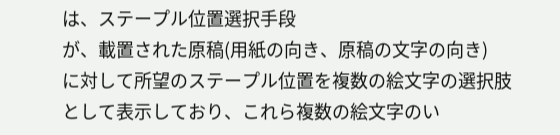は、ステープル位置選択手段
が、載置された原稿(用紙の向き、原稿の文字の向き)
に対して所望のステープル位置を複数の絵文字の選択肢
として表示しており、これら複数の絵文字のい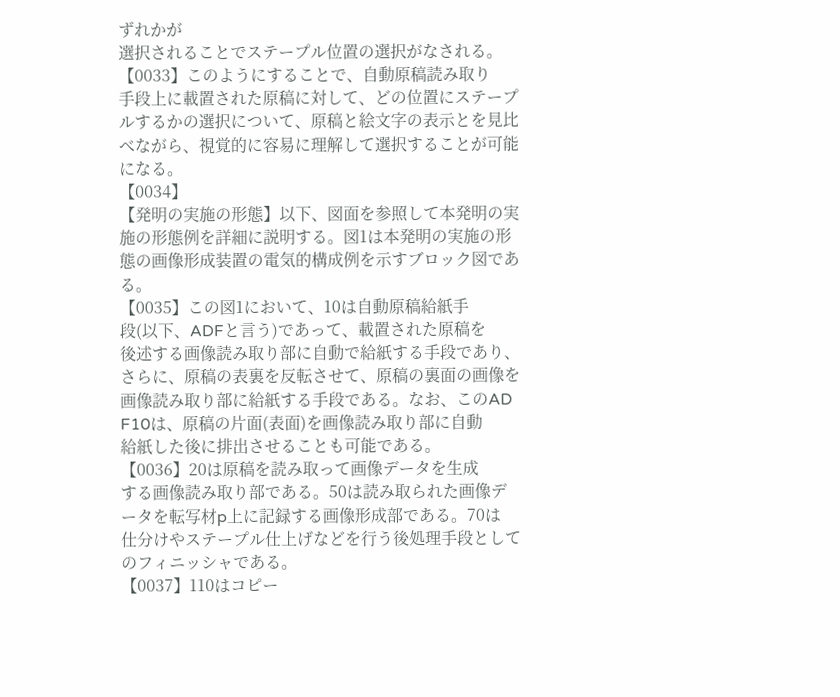ずれかが
選択されることでステープル位置の選択がなされる。
【0033】このようにすることで、自動原稿読み取り
手段上に載置された原稿に対して、どの位置にステープ
ルするかの選択について、原稿と絵文字の表示とを見比
べながら、視覚的に容易に理解して選択することが可能
になる。
【0034】
【発明の実施の形態】以下、図面を参照して本発明の実
施の形態例を詳細に説明する。図1は本発明の実施の形
態の画像形成装置の電気的構成例を示すブロック図であ
る。
【0035】この図1において、10は自動原稿給紙手
段(以下、ADFと言う)であって、載置された原稿を
後述する画像読み取り部に自動で給紙する手段であり、
さらに、原稿の表裏を反転させて、原稿の裏面の画像を
画像読み取り部に給紙する手段である。なお、このAD
F10は、原稿の片面(表面)を画像読み取り部に自動
給紙した後に排出させることも可能である。
【0036】20は原稿を読み取って画像データを生成
する画像読み取り部である。50は読み取られた画像デ
ータを転写材p上に記録する画像形成部である。70は
仕分けやステープル仕上げなどを行う後処理手段として
のフィニッシャである。
【0037】110はコピー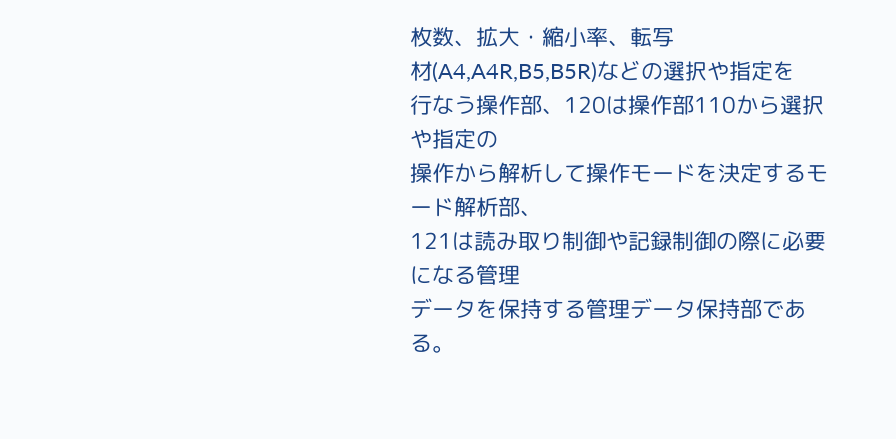枚数、拡大・縮小率、転写
材(A4,A4R,B5,B5R)などの選択や指定を
行なう操作部、120は操作部110から選択や指定の
操作から解析して操作モードを決定するモード解析部、
121は読み取り制御や記録制御の際に必要になる管理
データを保持する管理データ保持部である。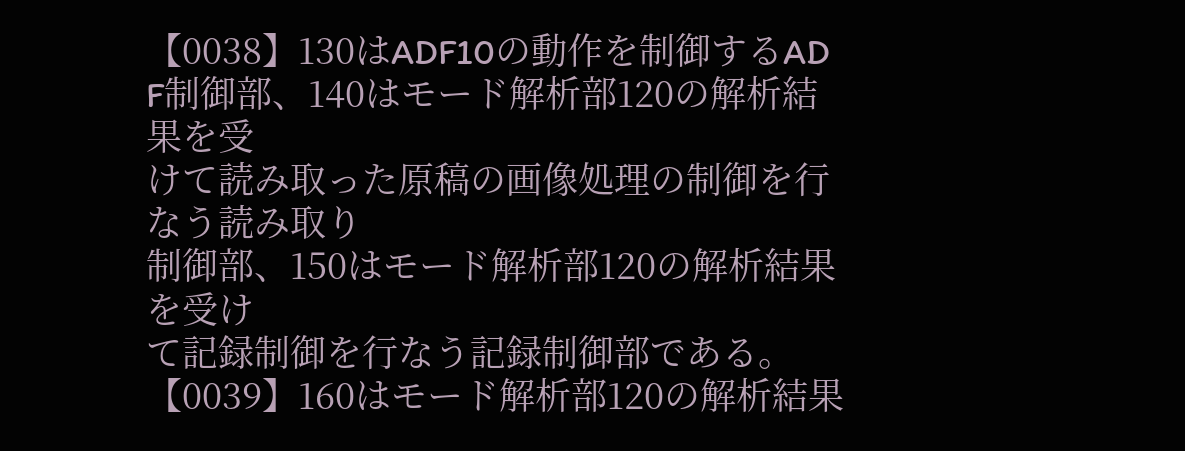【0038】130はADF10の動作を制御するAD
F制御部、140はモード解析部120の解析結果を受
けて読み取った原稿の画像処理の制御を行なう読み取り
制御部、150はモード解析部120の解析結果を受け
て記録制御を行なう記録制御部である。
【0039】160はモード解析部120の解析結果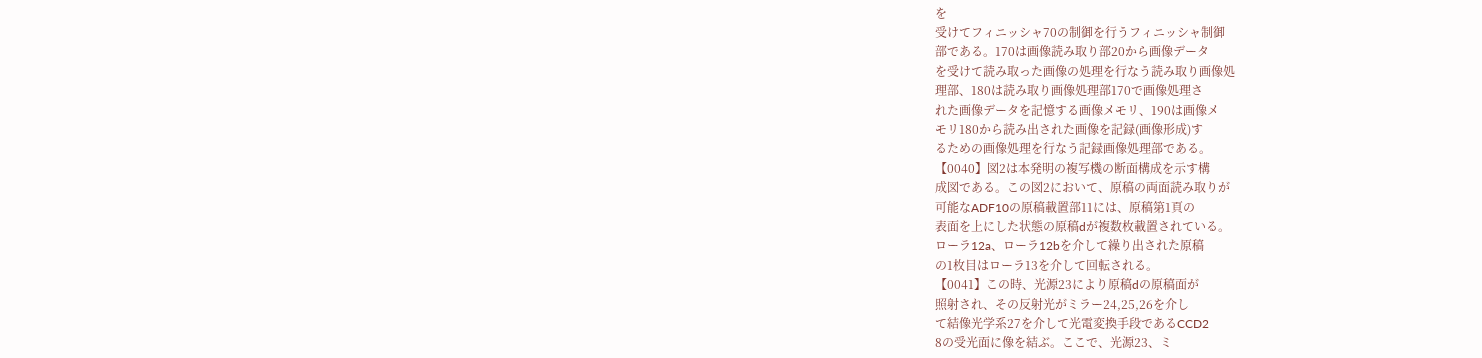を
受けてフィニッシャ70の制御を行うフィニッシャ制御
部である。170は画像読み取り部20から画像データ
を受けて読み取った画像の処理を行なう読み取り画像処
理部、180は読み取り画像処理部170で画像処理さ
れた画像データを記憶する画像メモリ、190は画像メ
モリ180から読み出された画像を記録(画像形成)す
るための画像処理を行なう記録画像処理部である。
【0040】図2は本発明の複写機の断面構成を示す構
成図である。この図2において、原稿の両面読み取りが
可能なADF10の原稿載置部11には、原稿第1頁の
表面を上にした状態の原稿dが複数枚載置されている。
ローラ12a、ローラ12bを介して繰り出された原稿
の1枚目はローラ13を介して回転される。
【0041】この時、光源23により原稿dの原稿面が
照射され、その反射光がミラー24,25,26を介し
て結像光学系27を介して光電変換手段であるCCD2
8の受光面に像を結ぶ。ここで、光源23、ミ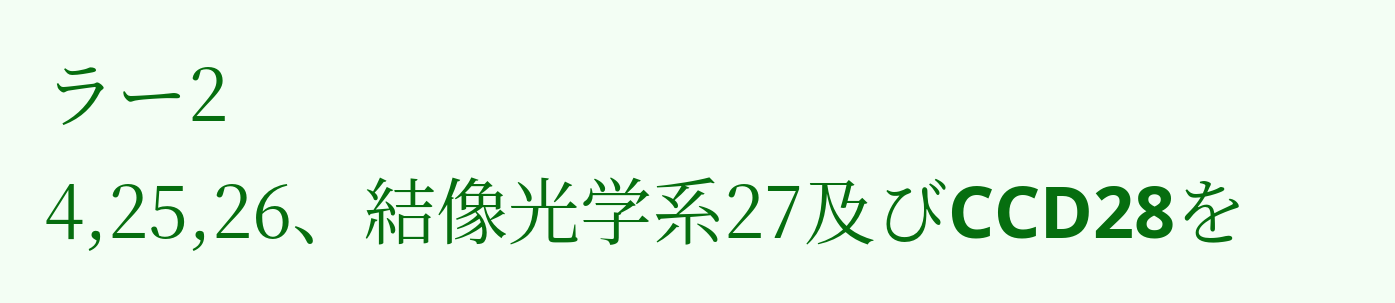ラー2
4,25,26、結像光学系27及びCCD28を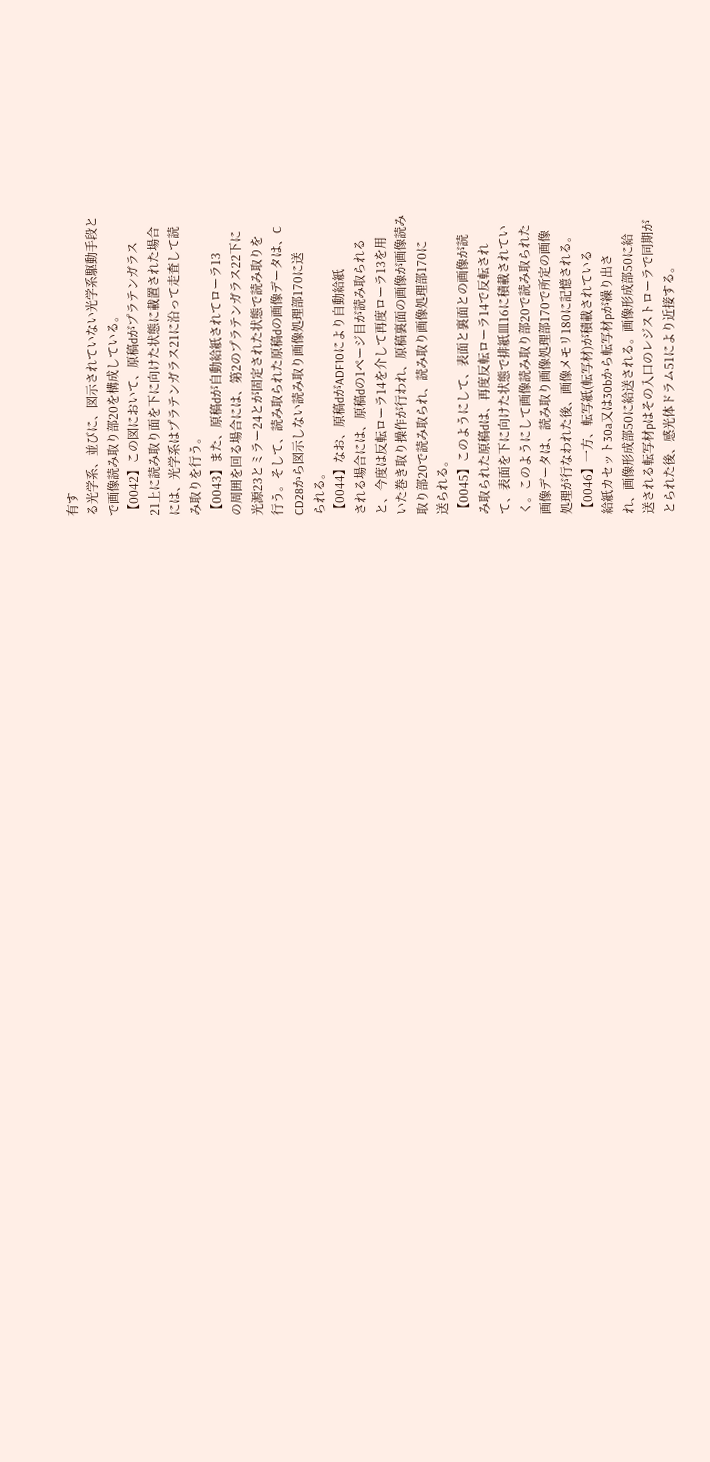有す
る光学系、並びに、図示されていない光学系駆動手段と
で画像読み取り部20を構成している。
【0042】この図において、原稿dがプラテンガラス
21上に読み取り面を下に向けた状態に載置された場合
には、光学系はプラテンガラス21に沿って走査して読
み取りを行う。
【0043】また、原稿dが自動給紙されてローラ13
の周囲を回る場合には、第2のプラテンガラス22下に
光源23とミラー24とが固定された状態で読み取りを
行う。そして、読み取られた原稿dの画像データは、C
CD28から図示しない読み取り画像処理部170に送
られる。
【0044】なお、原稿dがADF10により自動給紙
される場合には、原稿dの1ページ目が読み取られる
と、今度は反転ローラ14を介して再度ローラ13を用
いた巻き取り操作が行われ、原稿裏面の画像が画像読み
取り部20で読み取られ、読み取り画像処理部170に
送られる。
【0045】このようにして、表面と裏面との画像が読
み取られた原稿dは、再度反転ローラ14で反転され
て、表面を下に向けた状態で排紙皿16に積載されてい
く。このようにして画像読み取り部20で読み取られた
画像データは、読み取り画像処理部170で所定の画像
処理が行なわれた後、画像メモリ180に記憶される。
【0046】一方、転写紙(転写材)が積載されている
給紙カセット30a又は30bから転写材pが繰り出さ
れ、画像形成部50に給送される。画像形成部50に給
送される転写材pはその入口のレジストローラで同期が
とられた後、感光体ドラム51により近接する。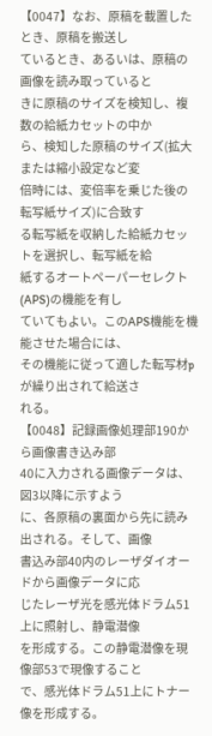【0047】なお、原稿を載置したとき、原稿を搬送し
ているとき、あるいは、原稿の画像を読み取っていると
きに原稿のサイズを検知し、複数の給紙カセットの中か
ら、検知した原稿のサイズ(拡大または縮小設定など変
倍時には、変倍率を乗じた後の転写紙サイズ)に合致す
る転写紙を収納した給紙カセットを選択し、転写紙を給
紙するオートペーパーセレクト(APS)の機能を有し
ていてもよい。このAPS機能を機能させた場合には、
その機能に従って適した転写材pが繰り出されて給送さ
れる。
【0048】記録画像処理部190から画像書き込み部
40に入力される画像データは、図3以降に示すよう
に、各原稿の裏面から先に読み出される。そして、画像
書込み部40内のレーザダイオードから画像データに応
じたレーザ光を感光体ドラム51上に照射し、静電潜像
を形成する。この静電潜像を現像部53で現像すること
で、感光体ドラム51上にトナー像を形成する。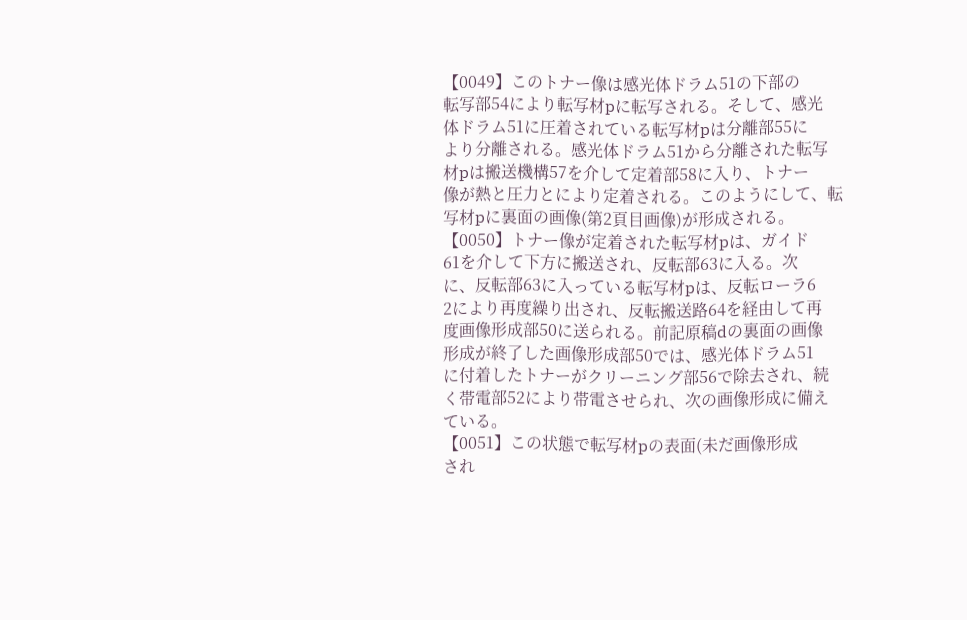【0049】このトナー像は感光体ドラム51の下部の
転写部54により転写材pに転写される。そして、感光
体ドラム51に圧着されている転写材pは分離部55に
より分離される。感光体ドラム51から分離された転写
材pは搬送機構57を介して定着部58に入り、トナー
像が熱と圧力とにより定着される。このようにして、転
写材pに裏面の画像(第2頁目画像)が形成される。
【0050】トナー像が定着された転写材pは、ガイド
61を介して下方に搬送され、反転部63に入る。次
に、反転部63に入っている転写材pは、反転ローラ6
2により再度繰り出され、反転搬送路64を経由して再
度画像形成部50に送られる。前記原稿dの裏面の画像
形成が終了した画像形成部50では、感光体ドラム51
に付着したトナーがクリーニング部56で除去され、続
く帯電部52により帯電させられ、次の画像形成に備え
ている。
【0051】この状態で転写材pの表面(未だ画像形成
され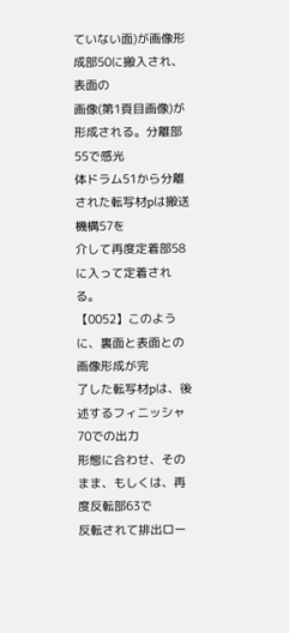ていない面)が画像形成部50に搬入され、表面の
画像(第1頁目画像)が形成される。分離部55で感光
体ドラム51から分離された転写材pは搬送機構57を
介して再度定着部58に入って定着される。
【0052】このように、裏面と表面との画像形成が完
了した転写材pは、後述するフィニッシャ70での出力
形態に合わせ、そのまま、もしくは、再度反転部63で
反転されて排出ロー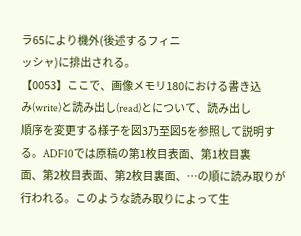ラ65により機外(後述するフィニ
ッシャ)に排出される。
【0053】ここで、画像メモリ180における書き込
み(write)と読み出し(read)とについて、読み出し
順序を変更する様子を図3乃至図5を参照して説明す
る。ADF10では原稿の第1枚目表面、第1枚目裏
面、第2枚目表面、第2枚目裏面、…の順に読み取りが
行われる。このような読み取りによって生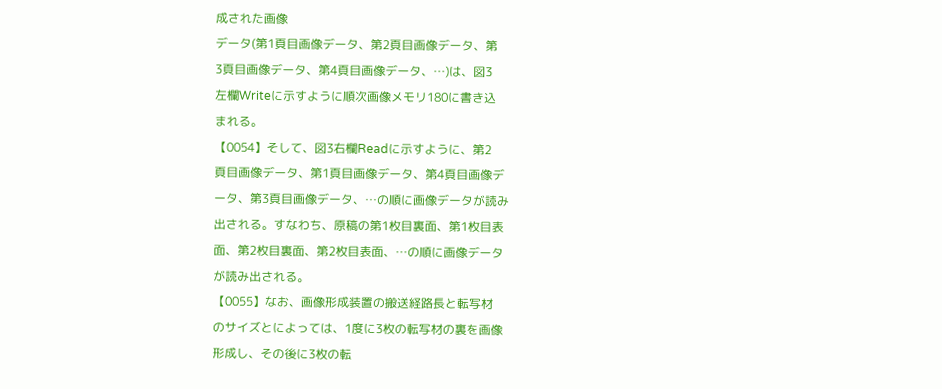成された画像
データ(第1頁目画像データ、第2頁目画像データ、第
3頁目画像データ、第4頁目画像データ、…)は、図3
左欄Writeに示すように順次画像メモリ180に書き込
まれる。
【0054】そして、図3右欄Readに示すように、第2
頁目画像データ、第1頁目画像データ、第4頁目画像デ
ータ、第3頁目画像データ、…の順に画像データが読み
出される。すなわち、原稿の第1枚目裏面、第1枚目表
面、第2枚目裏面、第2枚目表面、…の順に画像データ
が読み出される。
【0055】なお、画像形成装置の搬送経路長と転写材
のサイズとによっては、1度に3枚の転写材の裏を画像
形成し、その後に3枚の転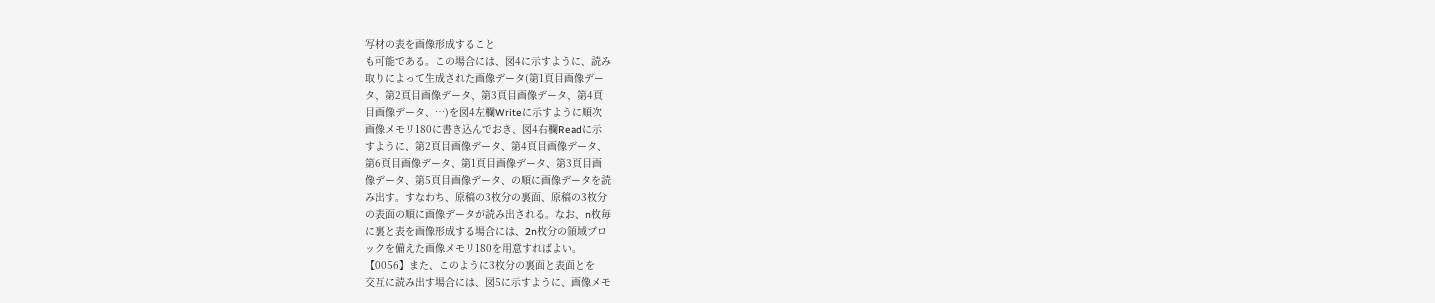写材の表を画像形成すること
も可能である。この場合には、図4に示すように、読み
取りによって生成された画像データ(第1頁目画像デー
タ、第2頁目画像データ、第3頁目画像データ、第4頁
目画像データ、…)を図4左欄Writeに示すように順次
画像メモリ180に書き込んでおき、図4右欄Readに示
すように、第2頁目画像データ、第4頁目画像データ、
第6頁目画像データ、第1頁目画像データ、第3頁目画
像データ、第5頁目画像データ、の順に画像データを読
み出す。すなわち、原稿の3枚分の裏面、原稿の3枚分
の表面の順に画像データが読み出される。なお、n枚毎
に裏と表を画像形成する場合には、2n枚分の領域ブロ
ックを備えた画像メモリ180を用意すればよい。
【0056】また、このように3枚分の裏面と表面とを
交互に読み出す場合には、図5に示すように、画像メモ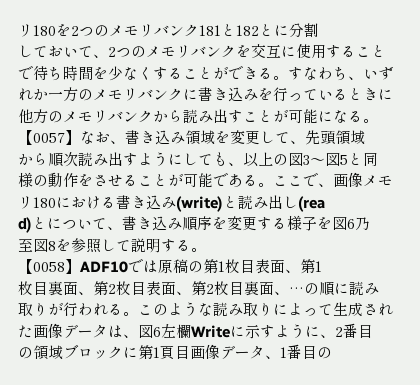リ180を2つのメモリバンク181と182とに分割
しておいて、2つのメモリバンクを交互に使用すること
で待ち時間を少なくすることができる。すなわち、いず
れか一方のメモリバンクに書き込みを行っているときに
他方のメモリバンクから読み出すことが可能になる。
【0057】なお、書き込み領域を変更して、先頭領域
から順次読み出すようにしても、以上の図3〜図5と同
様の動作をさせることが可能である。ここで、画像メモ
リ180における書き込み(write)と読み出し(rea
d)とについて、書き込み順序を変更する様子を図6乃
至図8を参照して説明する。
【0058】ADF10では原稿の第1枚目表面、第1
枚目裏面、第2枚目表面、第2枚目裏面、…の順に読み
取りが行われる。このような読み取りによって生成され
た画像データは、図6左欄Writeに示すように、2番目
の領域ブロックに第1頁目画像データ、1番目の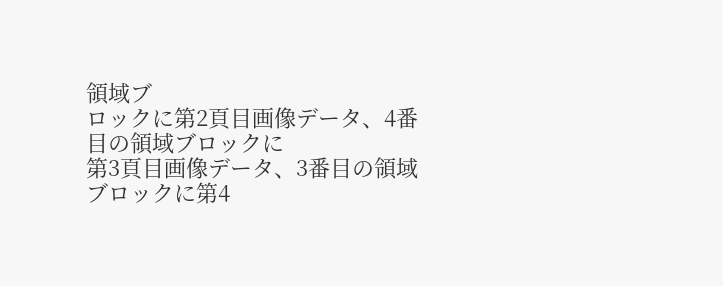領域ブ
ロックに第2頁目画像データ、4番目の領域ブロックに
第3頁目画像データ、3番目の領域ブロックに第4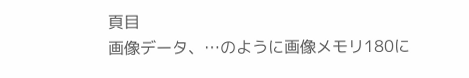頁目
画像データ、…のように画像メモリ180に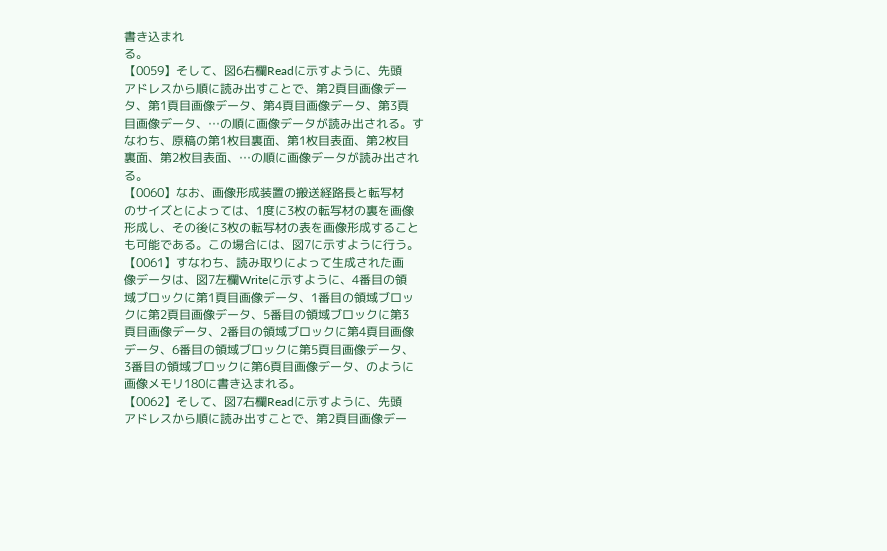書き込まれ
る。
【0059】そして、図6右欄Readに示すように、先頭
アドレスから順に読み出すことで、第2頁目画像デー
タ、第1頁目画像データ、第4頁目画像データ、第3頁
目画像データ、…の順に画像データが読み出される。す
なわち、原稿の第1枚目裏面、第1枚目表面、第2枚目
裏面、第2枚目表面、…の順に画像データが読み出され
る。
【0060】なお、画像形成装置の搬送経路長と転写材
のサイズとによっては、1度に3枚の転写材の裏を画像
形成し、その後に3枚の転写材の表を画像形成すること
も可能である。この場合には、図7に示すように行う。
【0061】すなわち、読み取りによって生成された画
像データは、図7左欄Writeに示すように、4番目の領
域ブロックに第1頁目画像データ、1番目の領域ブロッ
クに第2頁目画像データ、5番目の領域ブロックに第3
頁目画像データ、2番目の領域ブロックに第4頁目画像
データ、6番目の領域ブロックに第5頁目画像データ、
3番目の領域ブロックに第6頁目画像データ、のように
画像メモリ180に書き込まれる。
【0062】そして、図7右欄Readに示すように、先頭
アドレスから順に読み出すことで、第2頁目画像デー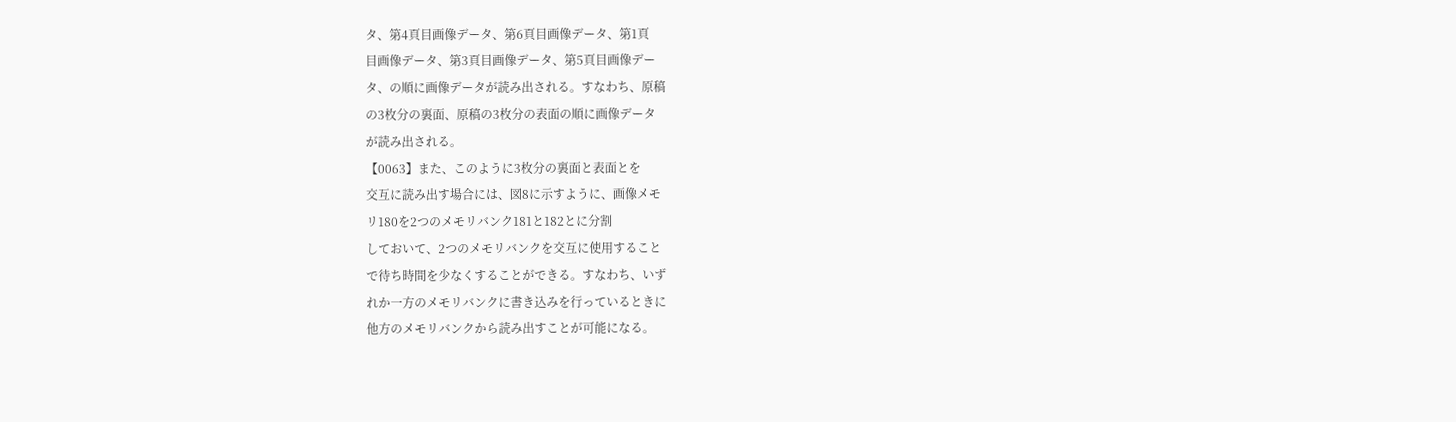タ、第4頁目画像データ、第6頁目画像データ、第1頁
目画像データ、第3頁目画像データ、第5頁目画像デー
タ、の順に画像データが読み出される。すなわち、原稿
の3枚分の裏面、原稿の3枚分の表面の順に画像データ
が読み出される。
【0063】また、このように3枚分の裏面と表面とを
交互に読み出す場合には、図8に示すように、画像メモ
リ180を2つのメモリバンク181と182とに分割
しておいて、2つのメモリバンクを交互に使用すること
で待ち時間を少なくすることができる。すなわち、いず
れか一方のメモリバンクに書き込みを行っているときに
他方のメモリバンクから読み出すことが可能になる。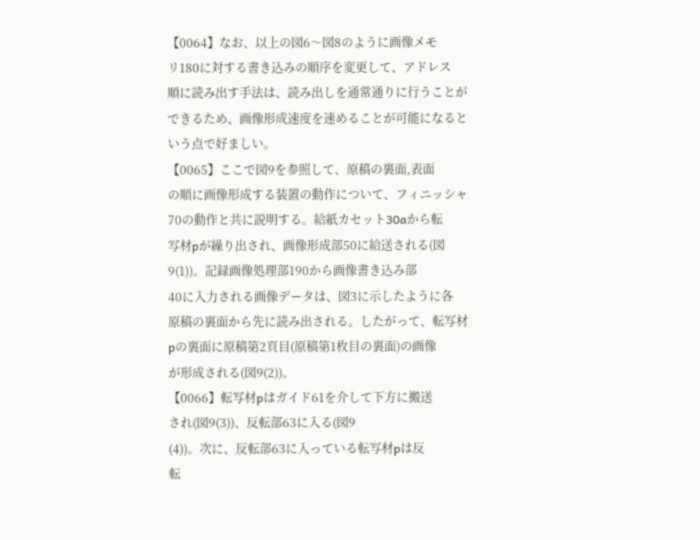【0064】なお、以上の図6〜図8のように画像メモ
リ180に対する書き込みの順序を変更して、アドレス
順に読み出す手法は、読み出しを通常通りに行うことが
できるため、画像形成速度を速めることが可能になると
いう点で好ましい。
【0065】ここで図9を参照して、原稿の裏面,表面
の順に画像形成する装置の動作について、フィニッシャ
70の動作と共に説明する。給紙カセット30aから転
写材pが繰り出され、画像形成部50に給送される(図
9(1))。記録画像処理部190から画像書き込み部
40に入力される画像データは、図3に示したように各
原稿の裏面から先に読み出される。したがって、転写材
pの裏面に原稿第2頁目(原稿第1枚目の裏面)の画像
が形成される(図9(2))。
【0066】転写材pはガイド61を介して下方に搬送
され(図9(3))、反転部63に入る(図9
(4))。次に、反転部63に入っている転写材pは反
転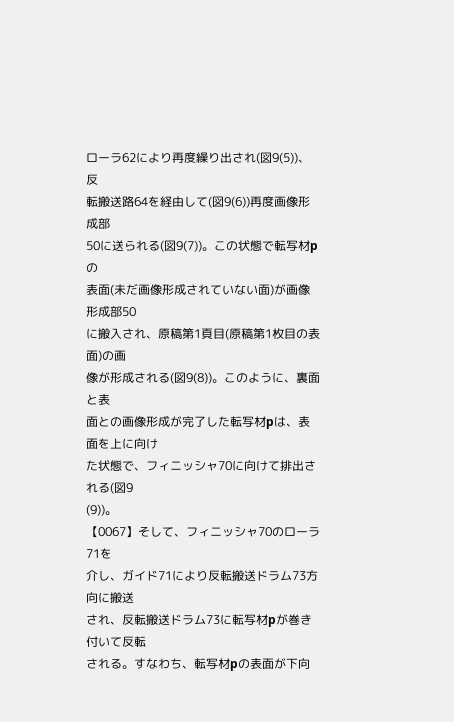ローラ62により再度繰り出され(図9(5))、反
転搬送路64を経由して(図9(6))再度画像形成部
50に送られる(図9(7))。この状態で転写材pの
表面(未だ画像形成されていない面)が画像形成部50
に搬入され、原稿第1頁目(原稿第1枚目の表面)の画
像が形成される(図9(8))。このように、裏面と表
面との画像形成が完了した転写材pは、表面を上に向け
た状態で、フィニッシャ70に向けて排出される(図9
(9))。
【0067】そして、フィニッシャ70のローラ71を
介し、ガイド71により反転搬送ドラム73方向に搬送
され、反転搬送ドラム73に転写材pが巻き付いて反転
される。すなわち、転写材pの表面が下向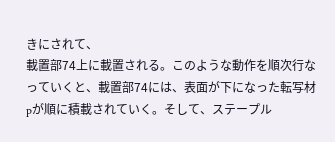きにされて、
載置部74上に載置される。このような動作を順次行な
っていくと、載置部74には、表面が下になった転写材
pが順に積載されていく。そして、ステープル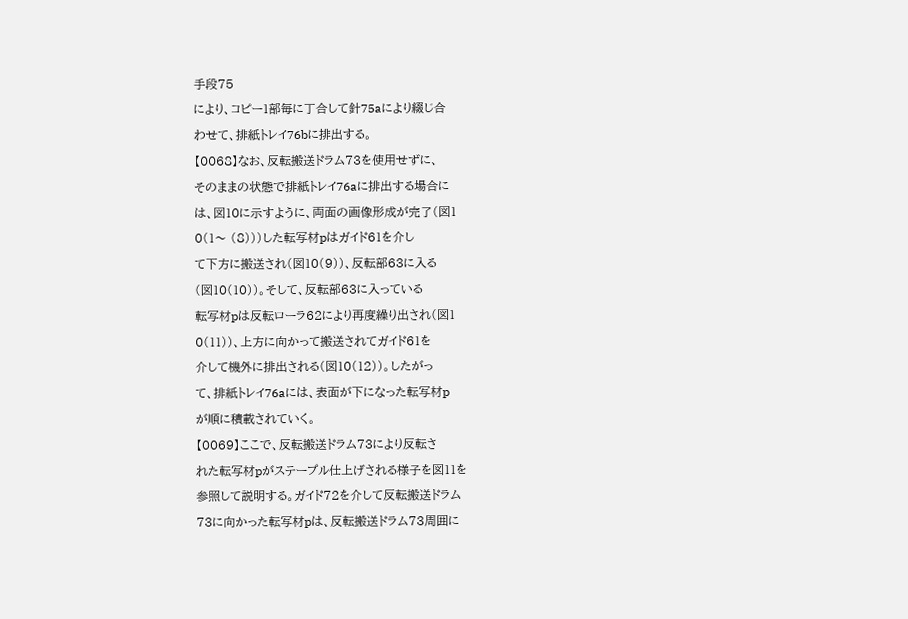手段75
により、コピー1部毎に丁合して針75aにより綴じ合
わせて、排紙トレイ76bに排出する。
【0068】なお、反転搬送ドラム73を使用せずに、
そのままの状態で排紙トレイ76aに排出する場合に
は、図10に示すように、両面の画像形成が完了(図1
0(1〜 (8)))した転写材pはガイド61を介し
て下方に搬送され(図10(9))、反転部63に入る
(図10(10))。そして、反転部63に入っている
転写材pは反転ローラ62により再度繰り出され(図1
0(11))、上方に向かって搬送されてガイド61を
介して機外に排出される(図10(12))。したがっ
て、排紙トレイ76aには、表面が下になった転写材p
が順に積載されていく。
【0069】ここで、反転搬送ドラム73により反転さ
れた転写材pがステープル仕上げされる様子を図11を
参照して説明する。ガイド72を介して反転搬送ドラム
73に向かった転写材pは、反転搬送ドラム73周囲に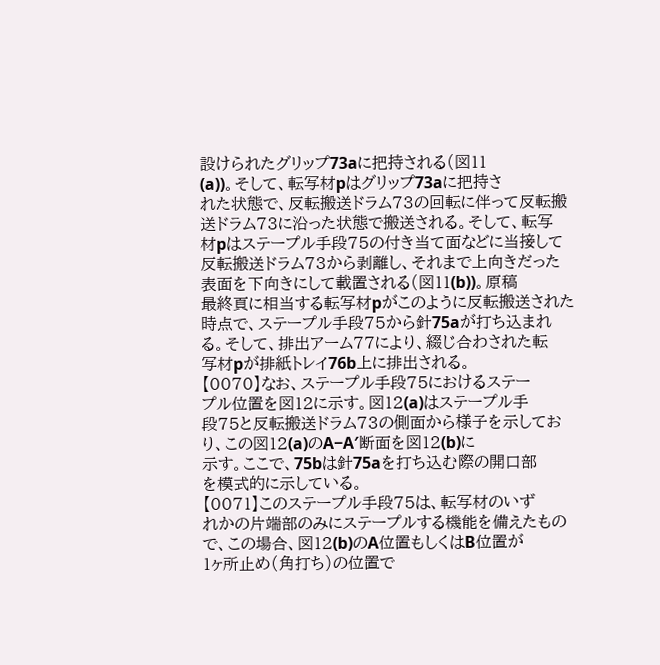設けられたグリップ73aに把持される(図11
(a))。そして、転写材pはグリップ73aに把持さ
れた状態で、反転搬送ドラム73の回転に伴って反転搬
送ドラム73に沿った状態で搬送される。そして、転写
材pはステープル手段75の付き当て面などに当接して
反転搬送ドラム73から剥離し、それまで上向きだった
表面を下向きにして載置される(図11(b))。原稿
最終頁に相当する転写材pがこのように反転搬送された
時点で、ステープル手段75から針75aが打ち込まれ
る。そして、排出アーム77により、綴じ合わされた転
写材pが排紙トレイ76b上に排出される。
【0070】なお、ステープル手段75におけるステー
プル位置を図12に示す。図12(a)はステープル手
段75と反転搬送ドラム73の側面から様子を示してお
り、この図12(a)のA−A′断面を図12(b)に
示す。ここで、75bは針75aを打ち込む際の開口部
を模式的に示している。
【0071】このステープル手段75は、転写材のいず
れかの片端部のみにステープルする機能を備えたもの
で、この場合、図12(b)のA位置もしくはB位置が
1ヶ所止め(角打ち)の位置で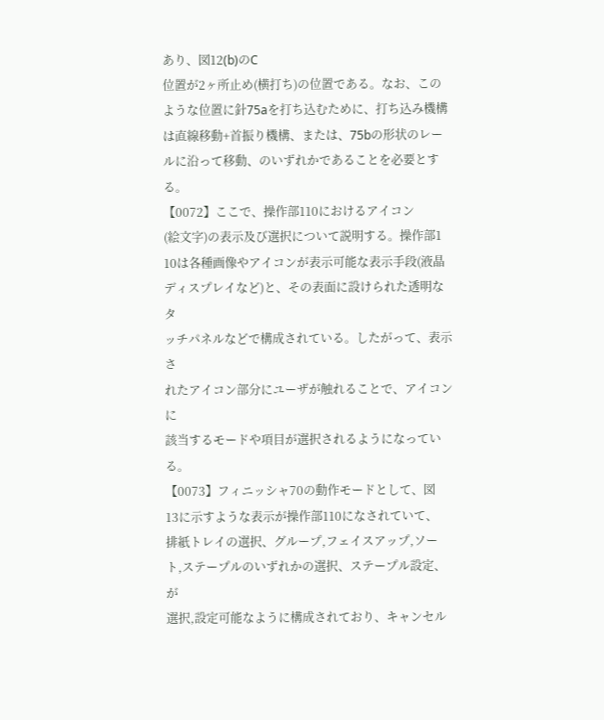あり、図12(b)のC
位置が2ヶ所止め(横打ち)の位置である。なお、この
ような位置に針75aを打ち込むために、打ち込み機構
は直線移動+首振り機構、または、75bの形状のレー
ルに沿って移動、のいずれかであることを必要とする。
【0072】ここで、操作部110におけるアイコン
(絵文字)の表示及び選択について説明する。操作部1
10は各種画像やアイコンが表示可能な表示手段(液晶
ディスプレイなど)と、その表面に設けられた透明なタ
ッチパネルなどで構成されている。したがって、表示さ
れたアイコン部分にユーザが触れることで、アイコンに
該当するモードや項目が選択されるようになっている。
【0073】フィニッシャ70の動作モードとして、図
13に示すような表示が操作部110になされていて、
排紙トレイの選択、グループ,フェイスアップ,ソー
ト,ステープルのいずれかの選択、ステープル設定、が
選択,設定可能なように構成されており、キャンセル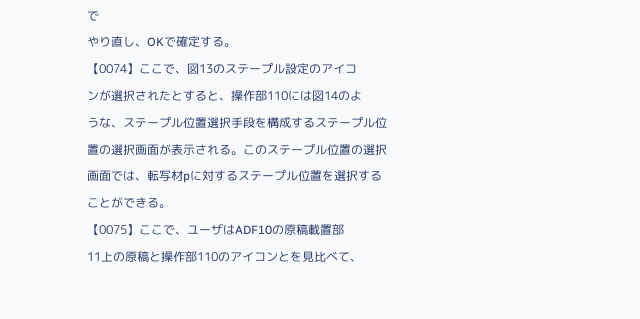で
やり直し、OKで確定する。
【0074】ここで、図13のステープル設定のアイコ
ンが選択されたとすると、操作部110には図14のよ
うな、ステープル位置選択手段を構成するステープル位
置の選択画面が表示される。このステープル位置の選択
画面では、転写材pに対するステープル位置を選択する
ことができる。
【0075】ここで、ユーザはADF10の原稿載置部
11上の原稿と操作部110のアイコンとを見比べて、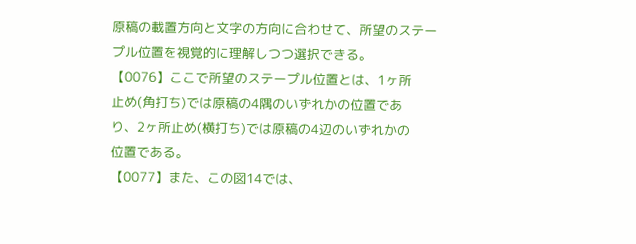原稿の載置方向と文字の方向に合わせて、所望のステー
プル位置を視覚的に理解しつつ選択できる。
【0076】ここで所望のステープル位置とは、1ヶ所
止め(角打ち)では原稿の4隅のいずれかの位置であ
り、2ヶ所止め(横打ち)では原稿の4辺のいずれかの
位置である。
【0077】また、この図14では、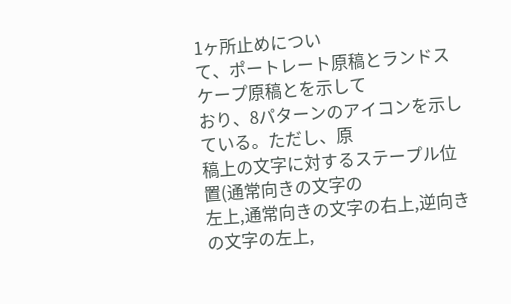1ヶ所止めについ
て、ポートレート原稿とランドスケープ原稿とを示して
おり、8パターンのアイコンを示している。ただし、原
稿上の文字に対するステープル位置(通常向きの文字の
左上,通常向きの文字の右上,逆向きの文字の左上,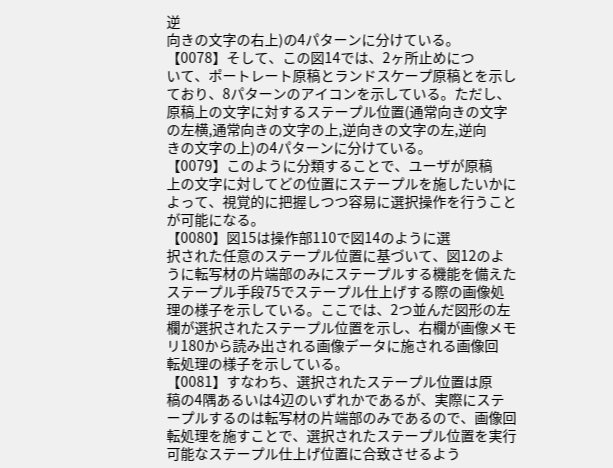逆
向きの文字の右上)の4パターンに分けている。
【0078】そして、この図14では、2ヶ所止めにつ
いて、ポートレート原稿とランドスケープ原稿とを示し
ており、8パターンのアイコンを示している。ただし、
原稿上の文字に対するステープル位置(通常向きの文字
の左横,通常向きの文字の上,逆向きの文字の左,逆向
きの文字の上)の4パターンに分けている。
【0079】このように分類することで、ユーザが原稿
上の文字に対してどの位置にステープルを施したいかに
よって、視覚的に把握しつつ容易に選択操作を行うこと
が可能になる。
【0080】図15は操作部110で図14のように選
択された任意のステープル位置に基づいて、図12のよ
うに転写材の片端部のみにステープルする機能を備えた
ステープル手段75でステープル仕上げする際の画像処
理の様子を示している。ここでは、2つ並んだ図形の左
欄が選択されたステープル位置を示し、右欄が画像メモ
リ180から読み出される画像データに施される画像回
転処理の様子を示している。
【0081】すなわち、選択されたステープル位置は原
稿の4隅あるいは4辺のいずれかであるが、実際にステ
ープルするのは転写材の片端部のみであるので、画像回
転処理を施すことで、選択されたステープル位置を実行
可能なステープル仕上げ位置に合致させるよう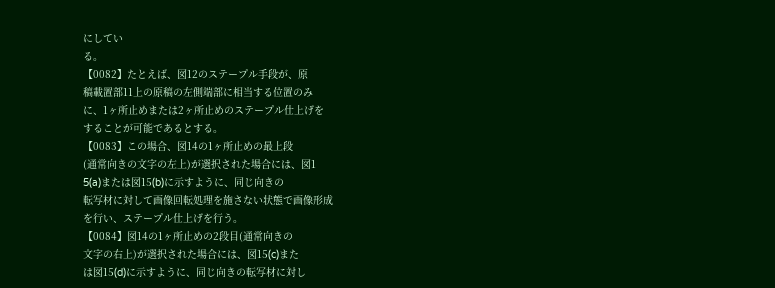にしてい
る。
【0082】たとえば、図12のステープル手段が、原
稿載置部11上の原稿の左側端部に相当する位置のみ
に、1ヶ所止めまたは2ヶ所止めのステープル仕上げを
することが可能であるとする。
【0083】この場合、図14の1ヶ所止めの最上段
(通常向きの文字の左上)が選択された場合には、図1
5(a)または図15(b)に示すように、同じ向きの
転写材に対して画像回転処理を施さない状態で画像形成
を行い、ステープル仕上げを行う。
【0084】図14の1ヶ所止めの2段目(通常向きの
文字の右上)が選択された場合には、図15(c)また
は図15(d)に示すように、同じ向きの転写材に対し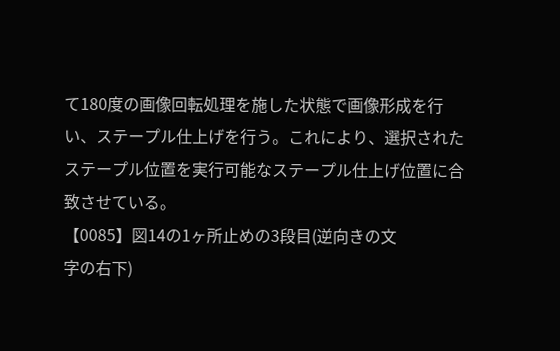て180度の画像回転処理を施した状態で画像形成を行
い、ステープル仕上げを行う。これにより、選択された
ステープル位置を実行可能なステープル仕上げ位置に合
致させている。
【0085】図14の1ヶ所止めの3段目(逆向きの文
字の右下)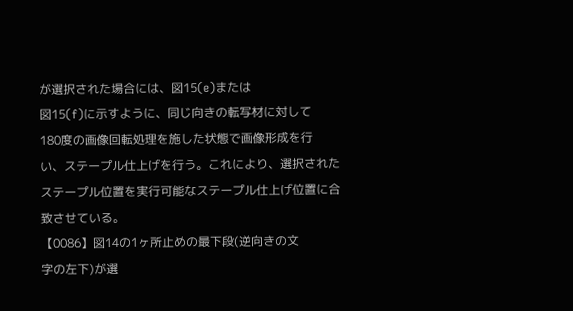が選択された場合には、図15(e)または
図15(f)に示すように、同じ向きの転写材に対して
180度の画像回転処理を施した状態で画像形成を行
い、ステープル仕上げを行う。これにより、選択された
ステープル位置を実行可能なステープル仕上げ位置に合
致させている。
【0086】図14の1ヶ所止めの最下段(逆向きの文
字の左下)が選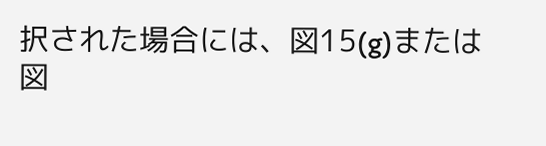択された場合には、図15(g)または
図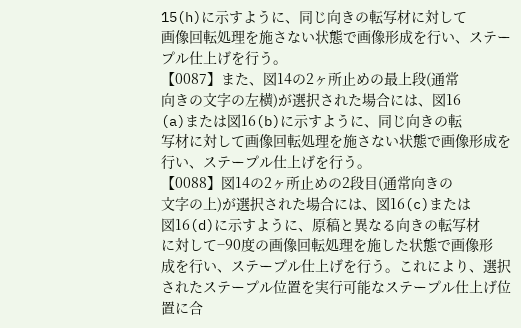15(h)に示すように、同じ向きの転写材に対して
画像回転処理を施さない状態で画像形成を行い、ステー
プル仕上げを行う。
【0087】また、図14の2ヶ所止めの最上段(通常
向きの文字の左横)が選択された場合には、図16
(a)または図16(b)に示すように、同じ向きの転
写材に対して画像回転処理を施さない状態で画像形成を
行い、ステープル仕上げを行う。
【0088】図14の2ヶ所止めの2段目(通常向きの
文字の上)が選択された場合には、図16(c)または
図16(d)に示すように、原稿と異なる向きの転写材
に対して−90度の画像回転処理を施した状態で画像形
成を行い、ステープル仕上げを行う。これにより、選択
されたステープル位置を実行可能なステープル仕上げ位
置に合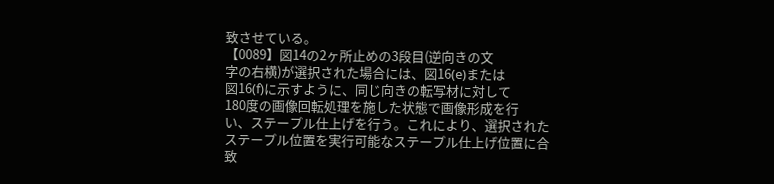致させている。
【0089】図14の2ヶ所止めの3段目(逆向きの文
字の右横)が選択された場合には、図16(e)または
図16(f)に示すように、同じ向きの転写材に対して
180度の画像回転処理を施した状態で画像形成を行
い、ステープル仕上げを行う。これにより、選択された
ステープル位置を実行可能なステープル仕上げ位置に合
致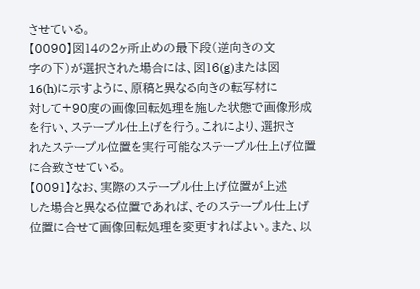させている。
【0090】図14の2ヶ所止めの最下段(逆向きの文
字の下)が選択された場合には、図16(g)または図
16(h)に示すように、原稿と異なる向きの転写材に
対して+90度の画像回転処理を施した状態で画像形成
を行い、ステープル仕上げを行う。これにより、選択さ
れたステープル位置を実行可能なステープル仕上げ位置
に合致させている。
【0091】なお、実際のステープル仕上げ位置が上述
した場合と異なる位置であれば、そのステープル仕上げ
位置に合せて画像回転処理を変更すればよい。また、以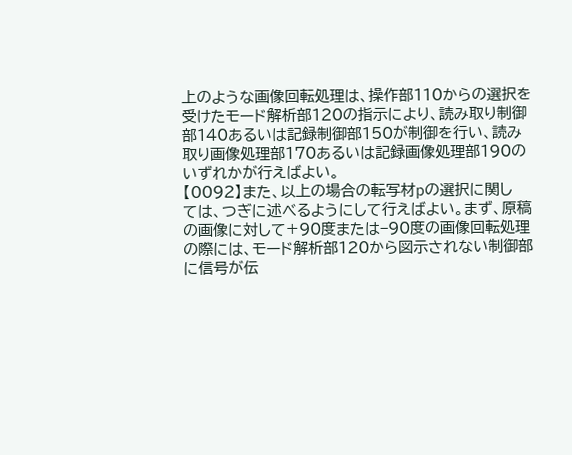上のような画像回転処理は、操作部110からの選択を
受けたモード解析部120の指示により、読み取り制御
部140あるいは記録制御部150が制御を行い、読み
取り画像処理部170あるいは記録画像処理部190の
いずれかが行えばよい。
【0092】また、以上の場合の転写材pの選択に関し
ては、つぎに述べるようにして行えばよい。まず、原稿
の画像に対して+90度または−90度の画像回転処理
の際には、モード解析部120から図示されない制御部
に信号が伝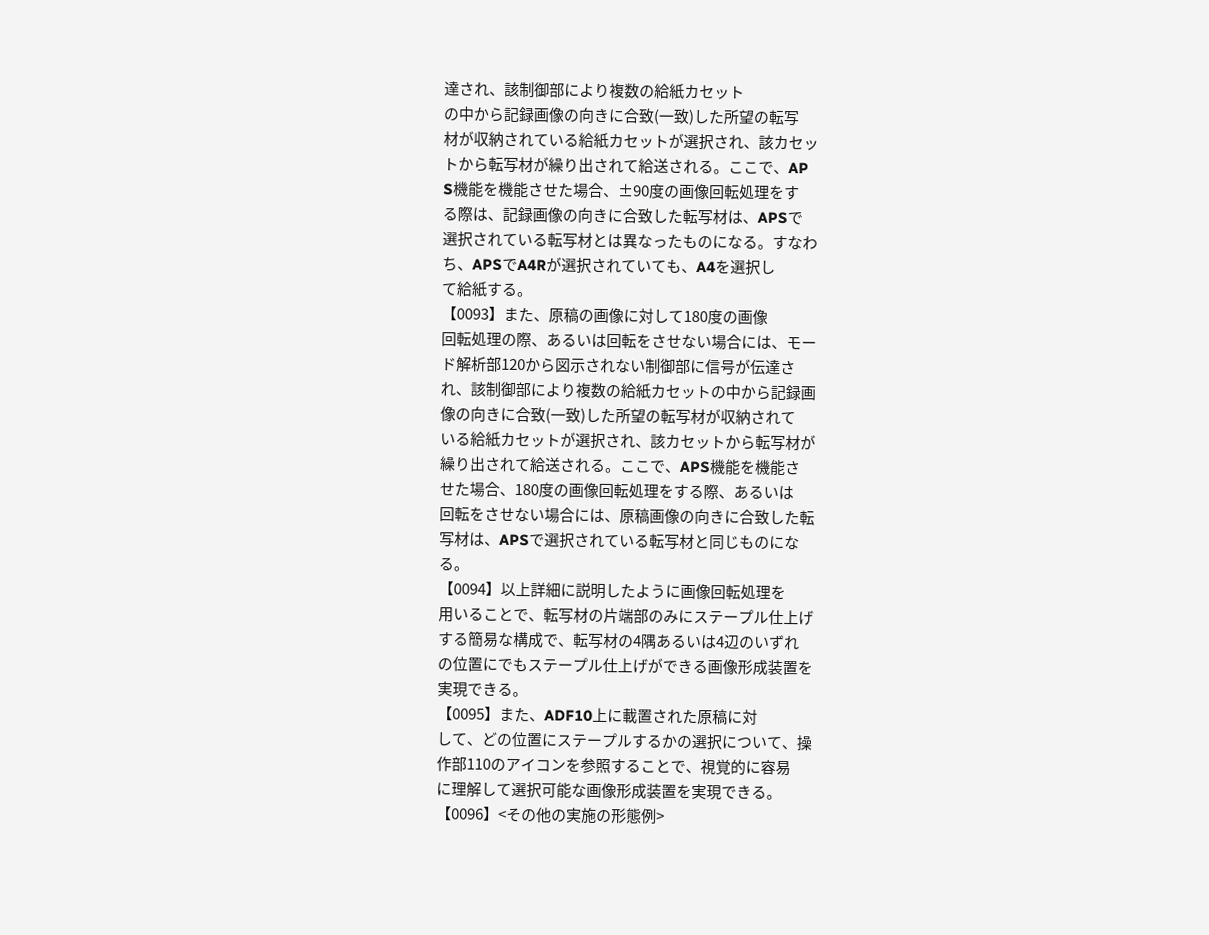達され、該制御部により複数の給紙カセット
の中から記録画像の向きに合致(一致)した所望の転写
材が収納されている給紙カセットが選択され、該カセッ
トから転写材が繰り出されて給送される。ここで、AP
S機能を機能させた場合、±90度の画像回転処理をす
る際は、記録画像の向きに合致した転写材は、APSで
選択されている転写材とは異なったものになる。すなわ
ち、APSでA4Rが選択されていても、A4を選択し
て給紙する。
【0093】また、原稿の画像に対して180度の画像
回転処理の際、あるいは回転をさせない場合には、モー
ド解析部120から図示されない制御部に信号が伝達さ
れ、該制御部により複数の給紙カセットの中から記録画
像の向きに合致(一致)した所望の転写材が収納されて
いる給紙カセットが選択され、該カセットから転写材が
繰り出されて給送される。ここで、APS機能を機能さ
せた場合、180度の画像回転処理をする際、あるいは
回転をさせない場合には、原稿画像の向きに合致した転
写材は、APSで選択されている転写材と同じものにな
る。
【0094】以上詳細に説明したように画像回転処理を
用いることで、転写材の片端部のみにステープル仕上げ
する簡易な構成で、転写材の4隅あるいは4辺のいずれ
の位置にでもステープル仕上げができる画像形成装置を
実現できる。
【0095】また、ADF10上に載置された原稿に対
して、どの位置にステープルするかの選択について、操
作部110のアイコンを参照することで、視覚的に容易
に理解して選択可能な画像形成装置を実現できる。
【0096】<その他の実施の形態例>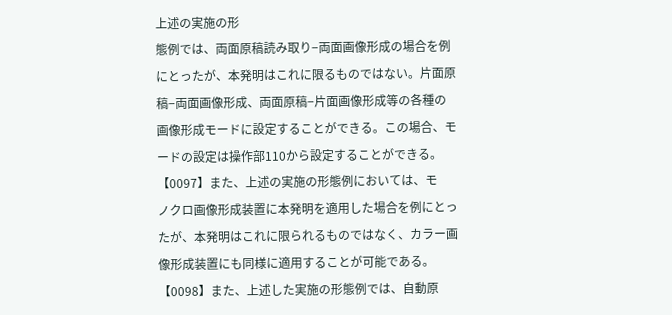上述の実施の形
態例では、両面原稿読み取り−両面画像形成の場合を例
にとったが、本発明はこれに限るものではない。片面原
稿−両面画像形成、両面原稿−片面画像形成等の各種の
画像形成モードに設定することができる。この場合、モ
ードの設定は操作部110から設定することができる。
【0097】また、上述の実施の形態例においては、モ
ノクロ画像形成装置に本発明を適用した場合を例にとっ
たが、本発明はこれに限られるものではなく、カラー画
像形成装置にも同様に適用することが可能である。
【0098】また、上述した実施の形態例では、自動原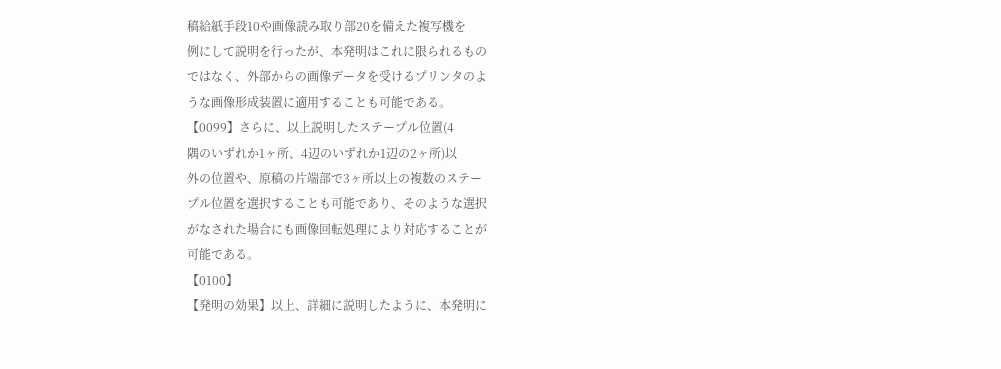稿給紙手段10や画像読み取り部20を備えた複写機を
例にして説明を行ったが、本発明はこれに限られるもの
ではなく、外部からの画像データを受けるプリンタのよ
うな画像形成装置に適用することも可能である。
【0099】さらに、以上説明したステープル位置(4
隅のいずれか1ヶ所、4辺のいずれか1辺の2ヶ所)以
外の位置や、原稿の片端部で3ヶ所以上の複数のステー
プル位置を選択することも可能であり、そのような選択
がなされた場合にも画像回転処理により対応することが
可能である。
【0100】
【発明の効果】以上、詳細に説明したように、本発明に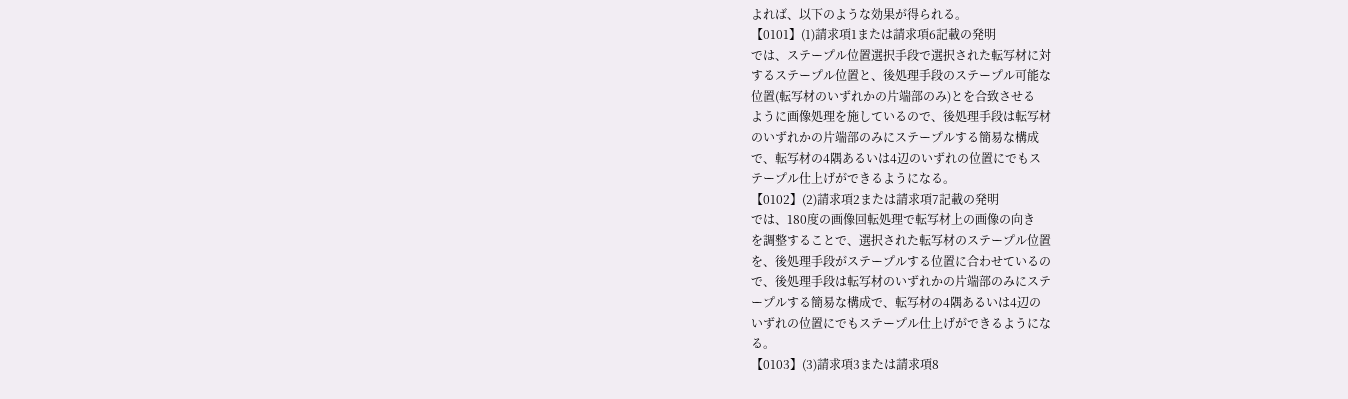よれば、以下のような効果が得られる。
【0101】(1)請求項1または請求項6記載の発明
では、ステープル位置選択手段で選択された転写材に対
するステープル位置と、後処理手段のステープル可能な
位置(転写材のいずれかの片端部のみ)とを合致させる
ように画像処理を施しているので、後処理手段は転写材
のいずれかの片端部のみにステープルする簡易な構成
で、転写材の4隅あるいは4辺のいずれの位置にでもス
テープル仕上げができるようになる。
【0102】(2)請求項2または請求項7記載の発明
では、180度の画像回転処理で転写材上の画像の向き
を調整することで、選択された転写材のステープル位置
を、後処理手段がステープルする位置に合わせているの
で、後処理手段は転写材のいずれかの片端部のみにステ
ープルする簡易な構成で、転写材の4隅あるいは4辺の
いずれの位置にでもステープル仕上げができるようにな
る。
【0103】(3)請求項3または請求項8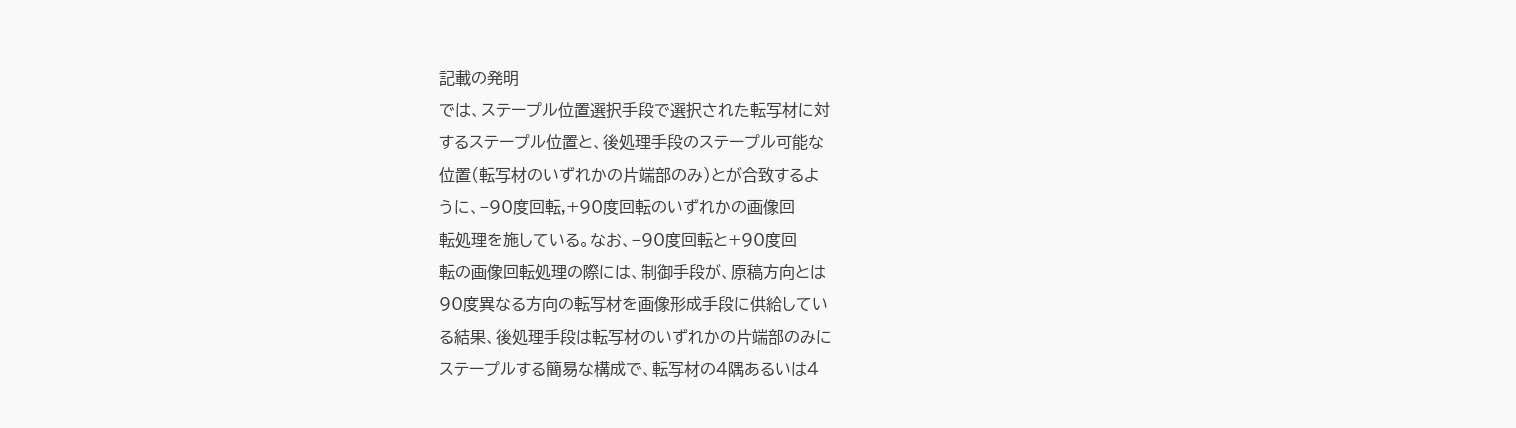記載の発明
では、ステープル位置選択手段で選択された転写材に対
するステープル位置と、後処理手段のステープル可能な
位置(転写材のいずれかの片端部のみ)とが合致するよ
うに、−90度回転,+90度回転のいずれかの画像回
転処理を施している。なお、−90度回転と+90度回
転の画像回転処理の際には、制御手段が、原稿方向とは
90度異なる方向の転写材を画像形成手段に供給してい
る結果、後処理手段は転写材のいずれかの片端部のみに
ステープルする簡易な構成で、転写材の4隅あるいは4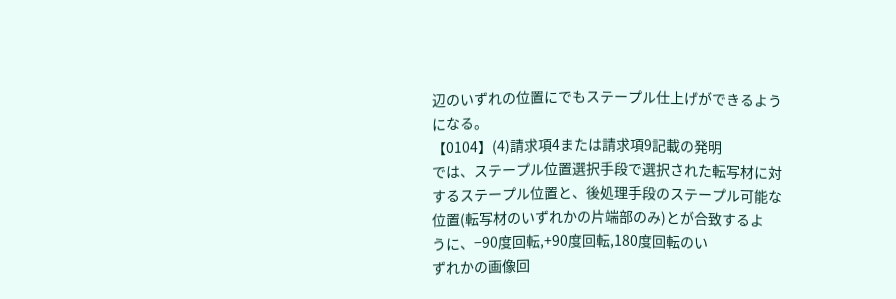辺のいずれの位置にでもステープル仕上げができるよう
になる。
【0104】(4)請求項4または請求項9記載の発明
では、ステープル位置選択手段で選択された転写材に対
するステープル位置と、後処理手段のステープル可能な
位置(転写材のいずれかの片端部のみ)とが合致するよ
うに、−90度回転,+90度回転,180度回転のい
ずれかの画像回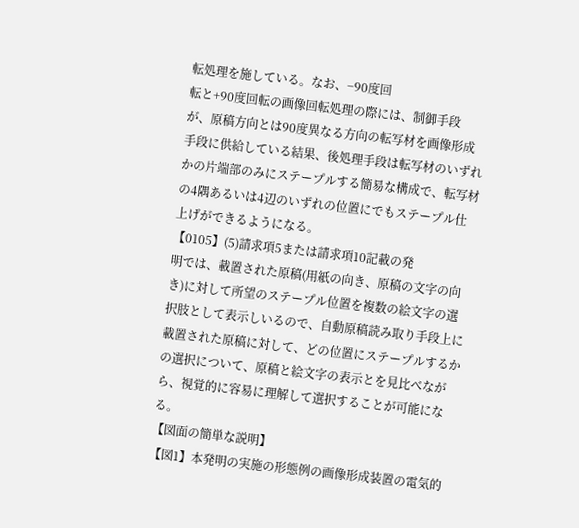転処理を施している。なお、−90度回
転と+90度回転の画像回転処理の際には、制御手段
が、原稿方向とは90度異なる方向の転写材を画像形成
手段に供給している結果、後処理手段は転写材のいずれ
かの片端部のみにステープルする簡易な構成で、転写材
の4隅あるいは4辺のいずれの位置にでもステープル仕
上げができるようになる。
【0105】(5)請求項5または請求項10記載の発
明では、載置された原稿(用紙の向き、原稿の文字の向
き)に対して所望のステープル位置を複数の絵文字の選
択肢として表示しいるので、自動原稿読み取り手段上に
載置された原稿に対して、どの位置にステープルするか
の選択について、原稿と絵文字の表示とを見比べなが
ら、視覚的に容易に理解して選択することが可能にな
る。
【図面の簡単な説明】
【図1】本発明の実施の形態例の画像形成装置の電気的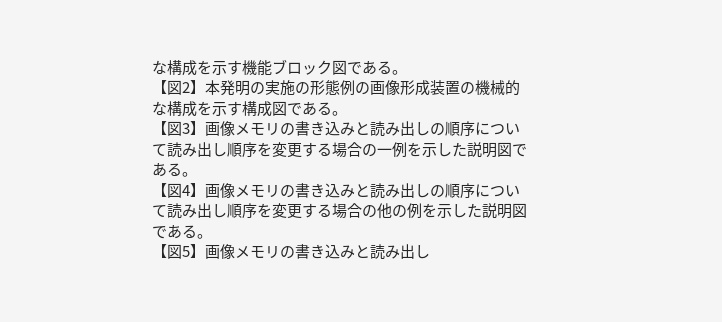な構成を示す機能ブロック図である。
【図2】本発明の実施の形態例の画像形成装置の機械的
な構成を示す構成図である。
【図3】画像メモリの書き込みと読み出しの順序につい
て読み出し順序を変更する場合の一例を示した説明図で
ある。
【図4】画像メモリの書き込みと読み出しの順序につい
て読み出し順序を変更する場合の他の例を示した説明図
である。
【図5】画像メモリの書き込みと読み出し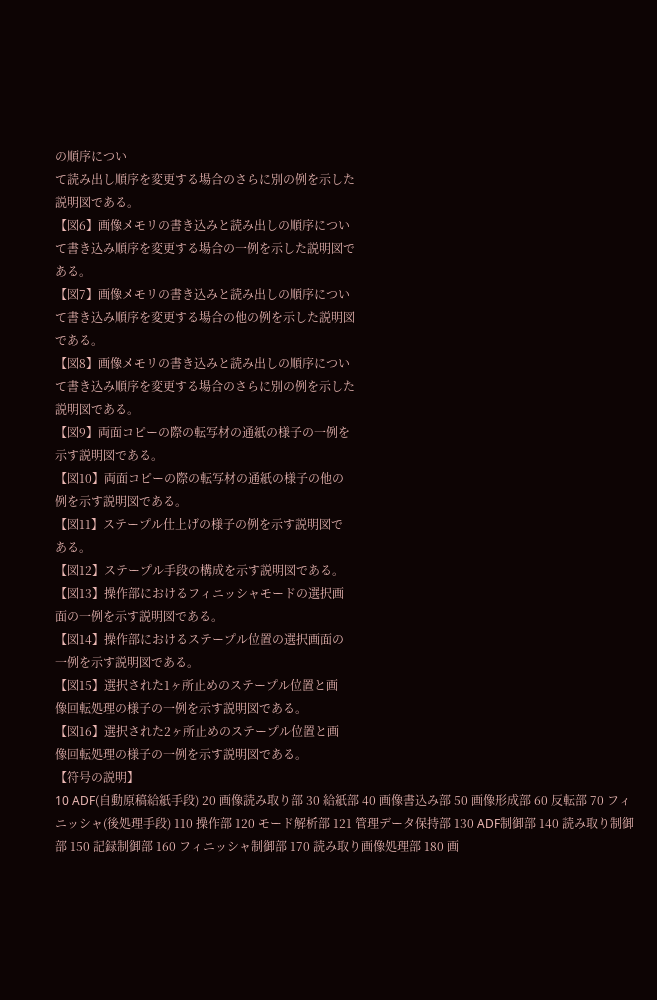の順序につい
て読み出し順序を変更する場合のさらに別の例を示した
説明図である。
【図6】画像メモリの書き込みと読み出しの順序につい
て書き込み順序を変更する場合の一例を示した説明図で
ある。
【図7】画像メモリの書き込みと読み出しの順序につい
て書き込み順序を変更する場合の他の例を示した説明図
である。
【図8】画像メモリの書き込みと読み出しの順序につい
て書き込み順序を変更する場合のさらに別の例を示した
説明図である。
【図9】両面コピーの際の転写材の通紙の様子の一例を
示す説明図である。
【図10】両面コピーの際の転写材の通紙の様子の他の
例を示す説明図である。
【図11】ステープル仕上げの様子の例を示す説明図で
ある。
【図12】ステープル手段の構成を示す説明図である。
【図13】操作部におけるフィニッシャモードの選択画
面の一例を示す説明図である。
【図14】操作部におけるステープル位置の選択画面の
一例を示す説明図である。
【図15】選択された1ヶ所止めのステープル位置と画
像回転処理の様子の一例を示す説明図である。
【図16】選択された2ヶ所止めのステープル位置と画
像回転処理の様子の一例を示す説明図である。
【符号の説明】
10 ADF(自動原稿給紙手段) 20 画像読み取り部 30 給紙部 40 画像書込み部 50 画像形成部 60 反転部 70 フィニッシャ(後処理手段) 110 操作部 120 モード解析部 121 管理データ保持部 130 ADF制御部 140 読み取り制御部 150 記録制御部 160 フィニッシャ制御部 170 読み取り画像処理部 180 画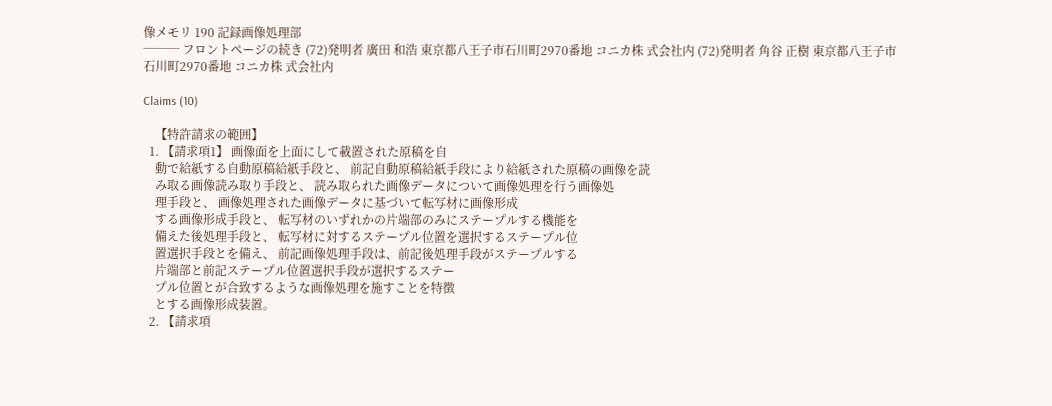像メモリ 190 記録画像処理部
─── フロントページの続き (72)発明者 廣田 和浩 東京都八王子市石川町2970番地 コニカ株 式会社内 (72)発明者 角谷 正樹 東京都八王子市石川町2970番地 コニカ株 式会社内

Claims (10)

    【特許請求の範囲】
  1. 【請求項1】 画像面を上面にして載置された原稿を自
    動で給紙する自動原稿給紙手段と、 前記自動原稿給紙手段により給紙された原稿の画像を読
    み取る画像読み取り手段と、 読み取られた画像データについて画像処理を行う画像処
    理手段と、 画像処理された画像データに基づいて転写材に画像形成
    する画像形成手段と、 転写材のいずれかの片端部のみにステープルする機能を
    備えた後処理手段と、 転写材に対するステープル位置を選択するステープル位
    置選択手段とを備え、 前記画像処理手段は、前記後処理手段がステープルする
    片端部と前記ステープル位置選択手段が選択するステー
    プル位置とが合致するような画像処理を施すことを特徴
    とする画像形成装置。
  2. 【請求項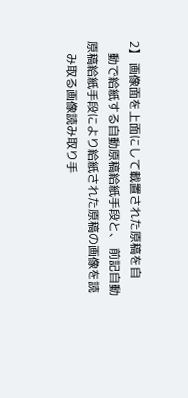2】 画像面を上面にして載置された原稿を自
    動で給紙する自動原稿給紙手段と、 前記自動原稿給紙手段により給紙された原稿の画像を読
    み取る画像読み取り手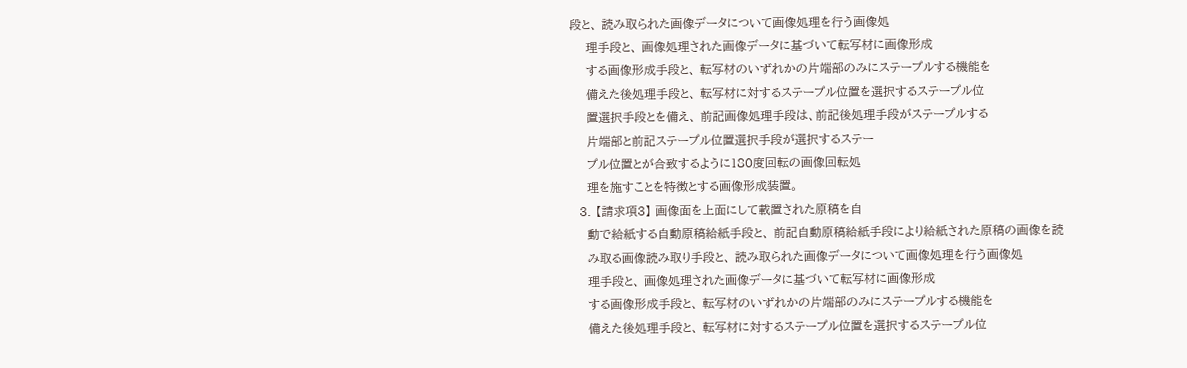段と、 読み取られた画像データについて画像処理を行う画像処
    理手段と、 画像処理された画像データに基づいて転写材に画像形成
    する画像形成手段と、 転写材のいずれかの片端部のみにステープルする機能を
    備えた後処理手段と、 転写材に対するステープル位置を選択するステープル位
    置選択手段とを備え、 前記画像処理手段は、前記後処理手段がステープルする
    片端部と前記ステープル位置選択手段が選択するステー
    プル位置とが合致するように180度回転の画像回転処
    理を施すことを特徴とする画像形成装置。
  3. 【請求項3】 画像面を上面にして載置された原稿を自
    動で給紙する自動原稿給紙手段と、 前記自動原稿給紙手段により給紙された原稿の画像を読
    み取る画像読み取り手段と、 読み取られた画像データについて画像処理を行う画像処
    理手段と、 画像処理された画像データに基づいて転写材に画像形成
    する画像形成手段と、 転写材のいずれかの片端部のみにステープルする機能を
    備えた後処理手段と、 転写材に対するステープル位置を選択するステープル位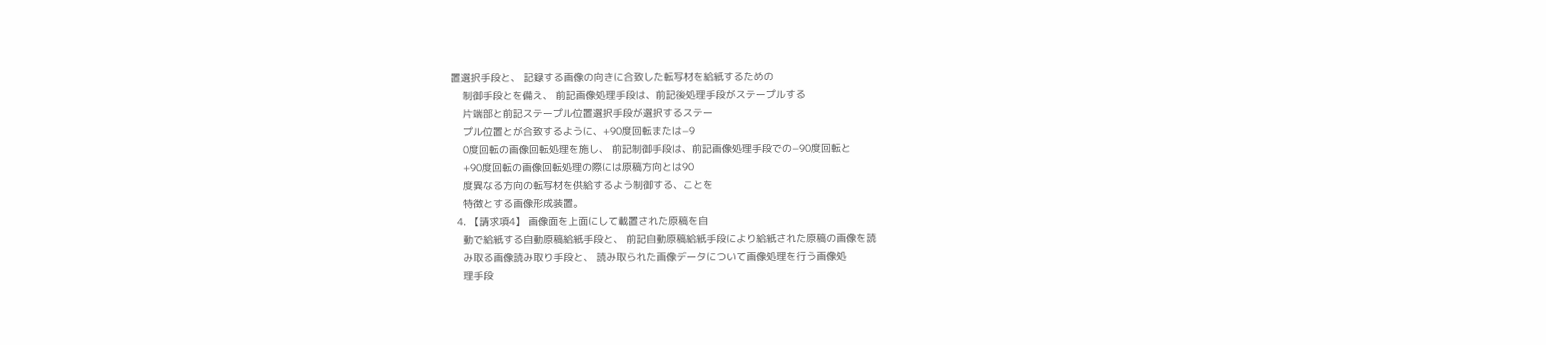置選択手段と、 記録する画像の向きに合致した転写材を給紙するための
    制御手段とを備え、 前記画像処理手段は、前記後処理手段がステープルする
    片端部と前記ステープル位置選択手段が選択するステー
    プル位置とが合致するように、+90度回転または−9
    0度回転の画像回転処理を施し、 前記制御手段は、前記画像処理手段での−90度回転と
    +90度回転の画像回転処理の際には原稿方向とは90
    度異なる方向の転写材を供給するよう制御する、ことを
    特徴とする画像形成装置。
  4. 【請求項4】 画像面を上面にして載置された原稿を自
    動で給紙する自動原稿給紙手段と、 前記自動原稿給紙手段により給紙された原稿の画像を読
    み取る画像読み取り手段と、 読み取られた画像データについて画像処理を行う画像処
    理手段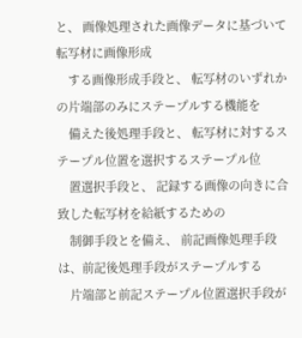と、 画像処理された画像データに基づいて転写材に画像形成
    する画像形成手段と、 転写材のいずれかの片端部のみにステープルする機能を
    備えた後処理手段と、 転写材に対するステープル位置を選択するステープル位
    置選択手段と、 記録する画像の向きに合致した転写材を給紙するための
    制御手段とを備え、 前記画像処理手段は、前記後処理手段がステープルする
    片端部と前記ステープル位置選択手段が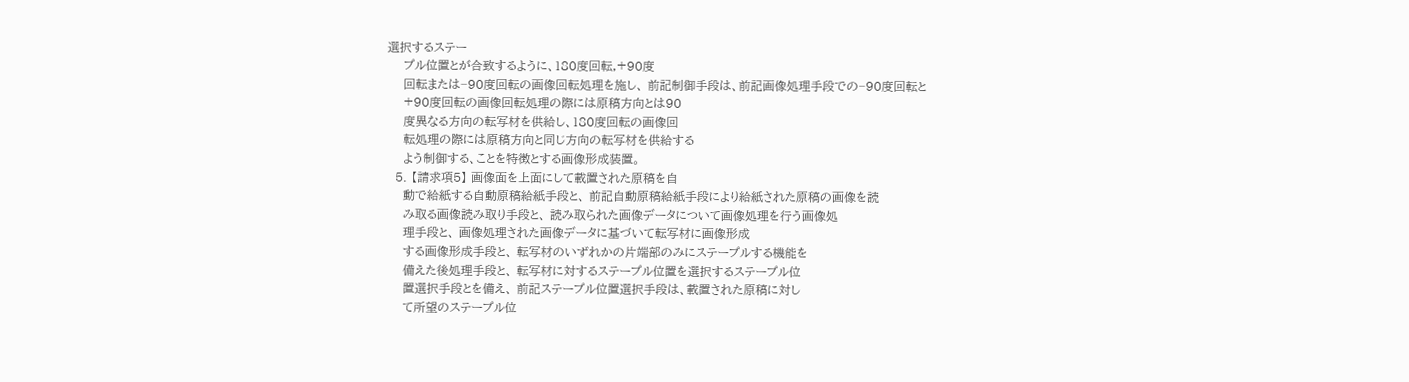選択するステー
    プル位置とが合致するように、180度回転,+90度
    回転または−90度回転の画像回転処理を施し、 前記制御手段は、前記画像処理手段での−90度回転と
    +90度回転の画像回転処理の際には原稿方向とは90
    度異なる方向の転写材を供給し、180度回転の画像回
    転処理の際には原稿方向と同じ方向の転写材を供給する
    よう制御する、ことを特徴とする画像形成装置。
  5. 【請求項5】 画像面を上面にして載置された原稿を自
    動で給紙する自動原稿給紙手段と、 前記自動原稿給紙手段により給紙された原稿の画像を読
    み取る画像読み取り手段と、 読み取られた画像データについて画像処理を行う画像処
    理手段と、 画像処理された画像データに基づいて転写材に画像形成
    する画像形成手段と、 転写材のいずれかの片端部のみにステープルする機能を
    備えた後処理手段と、 転写材に対するステープル位置を選択するステープル位
    置選択手段とを備え、 前記ステープル位置選択手段は、載置された原稿に対し
    て所望のステープル位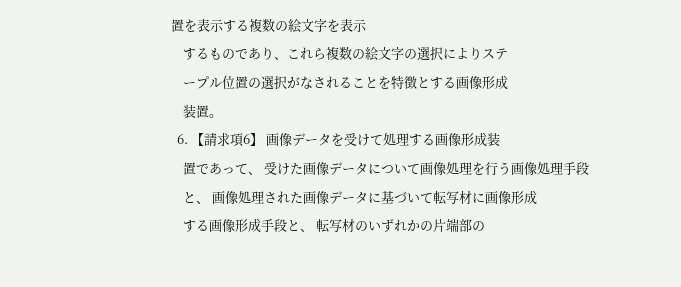置を表示する複数の絵文字を表示
    するものであり、これら複数の絵文字の選択によりステ
    ープル位置の選択がなされることを特徴とする画像形成
    装置。
  6. 【請求項6】 画像データを受けて処理する画像形成装
    置であって、 受けた画像データについて画像処理を行う画像処理手段
    と、 画像処理された画像データに基づいて転写材に画像形成
    する画像形成手段と、 転写材のいずれかの片端部の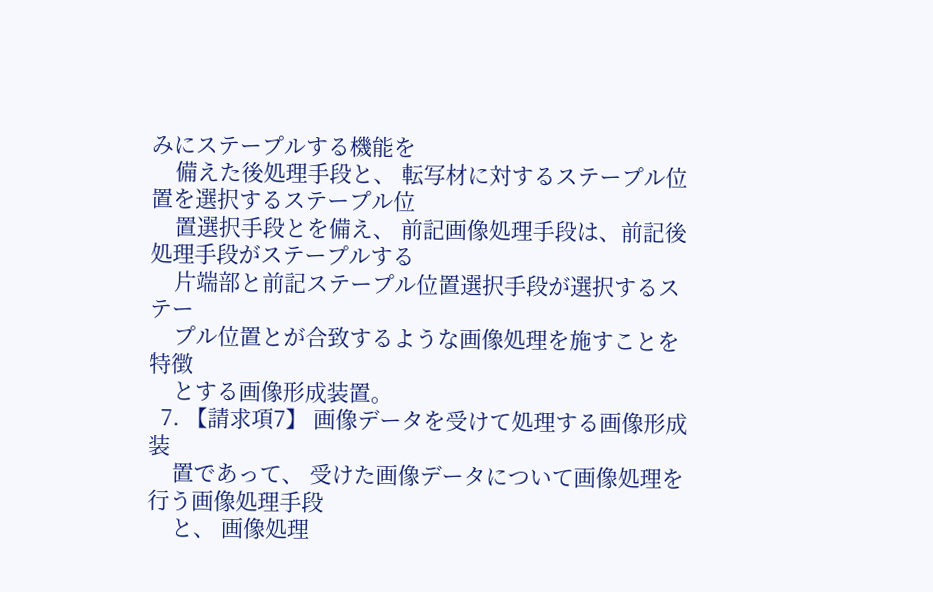みにステープルする機能を
    備えた後処理手段と、 転写材に対するステープル位置を選択するステープル位
    置選択手段とを備え、 前記画像処理手段は、前記後処理手段がステープルする
    片端部と前記ステープル位置選択手段が選択するステー
    プル位置とが合致するような画像処理を施すことを特徴
    とする画像形成装置。
  7. 【請求項7】 画像データを受けて処理する画像形成装
    置であって、 受けた画像データについて画像処理を行う画像処理手段
    と、 画像処理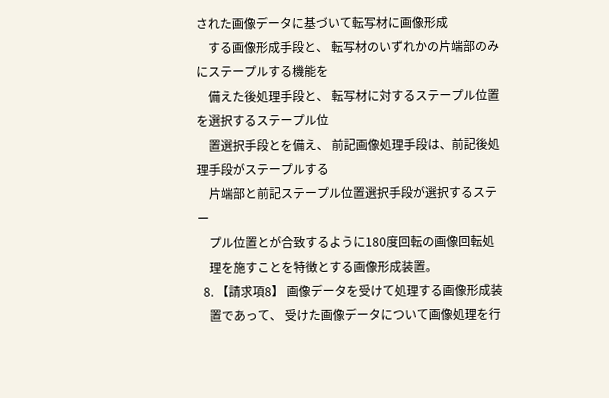された画像データに基づいて転写材に画像形成
    する画像形成手段と、 転写材のいずれかの片端部のみにステープルする機能を
    備えた後処理手段と、 転写材に対するステープル位置を選択するステープル位
    置選択手段とを備え、 前記画像処理手段は、前記後処理手段がステープルする
    片端部と前記ステープル位置選択手段が選択するステー
    プル位置とが合致するように180度回転の画像回転処
    理を施すことを特徴とする画像形成装置。
  8. 【請求項8】 画像データを受けて処理する画像形成装
    置であって、 受けた画像データについて画像処理を行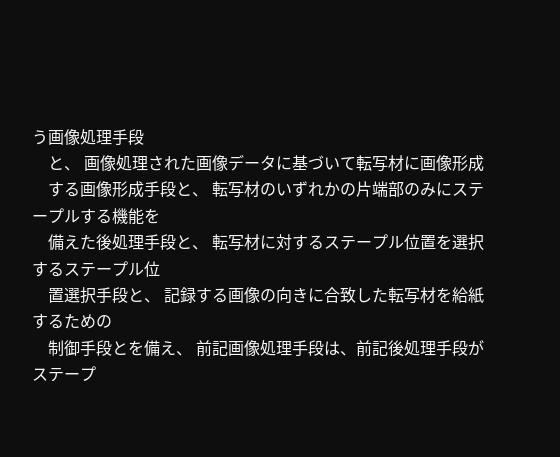う画像処理手段
    と、 画像処理された画像データに基づいて転写材に画像形成
    する画像形成手段と、 転写材のいずれかの片端部のみにステープルする機能を
    備えた後処理手段と、 転写材に対するステープル位置を選択するステープル位
    置選択手段と、 記録する画像の向きに合致した転写材を給紙するための
    制御手段とを備え、 前記画像処理手段は、前記後処理手段がステープ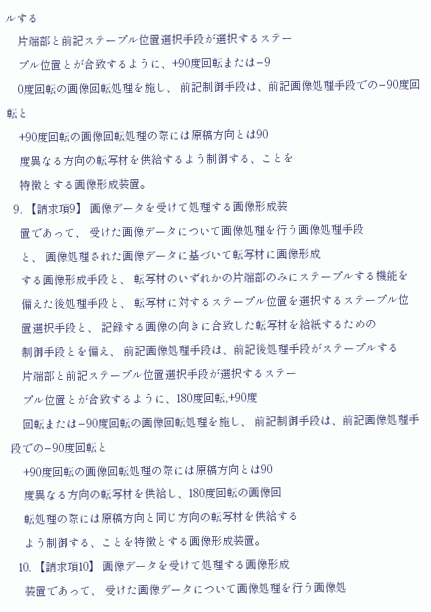ルする
    片端部と前記ステープル位置選択手段が選択するステー
    プル位置とが合致するように、+90度回転または−9
    0度回転の画像回転処理を施し、 前記制御手段は、前記画像処理手段での−90度回転と
    +90度回転の画像回転処理の際には原稿方向とは90
    度異なる方向の転写材を供給するよう制御する、ことを
    特徴とする画像形成装置。
  9. 【請求項9】 画像データを受けて処理する画像形成装
    置であって、 受けた画像データについて画像処理を行う画像処理手段
    と、 画像処理された画像データに基づいて転写材に画像形成
    する画像形成手段と、 転写材のいずれかの片端部のみにステープルする機能を
    備えた後処理手段と、 転写材に対するステープル位置を選択するステープル位
    置選択手段と、 記録する画像の向きに合致した転写材を給紙するための
    制御手段とを備え、 前記画像処理手段は、前記後処理手段がステープルする
    片端部と前記ステープル位置選択手段が選択するステー
    プル位置とが合致するように、180度回転,+90度
    回転または−90度回転の画像回転処理を施し、 前記制御手段は、前記画像処理手段での−90度回転と
    +90度回転の画像回転処理の際には原稿方向とは90
    度異なる方向の転写材を供給し、180度回転の画像回
    転処理の際には原稿方向と同じ方向の転写材を供給する
    よう制御する、ことを特徴とする画像形成装置。
  10. 【請求項10】 画像データを受けて処理する画像形成
    装置であって、 受けた画像データについて画像処理を行う画像処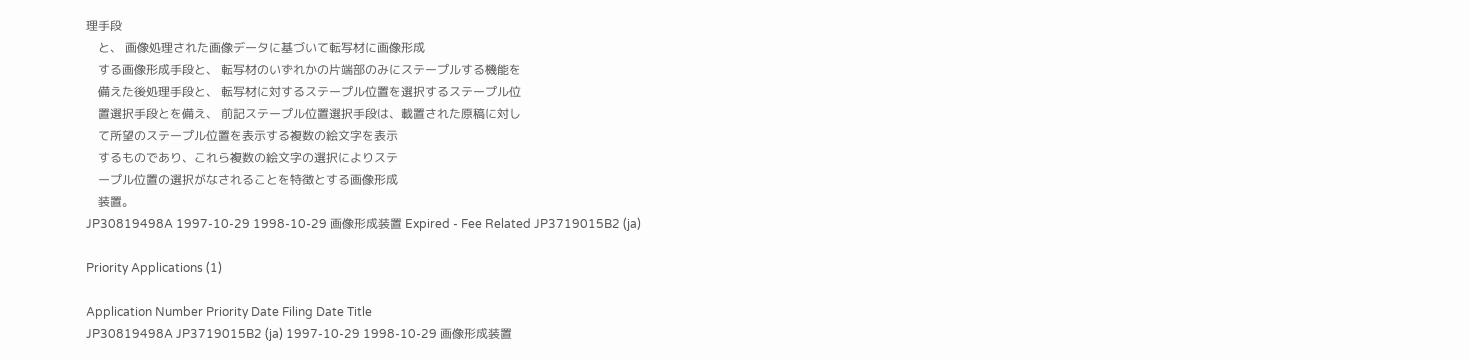理手段
    と、 画像処理された画像データに基づいて転写材に画像形成
    する画像形成手段と、 転写材のいずれかの片端部のみにステープルする機能を
    備えた後処理手段と、 転写材に対するステープル位置を選択するステープル位
    置選択手段とを備え、 前記ステープル位置選択手段は、載置された原稿に対し
    て所望のステープル位置を表示する複数の絵文字を表示
    するものであり、これら複数の絵文字の選択によりステ
    ープル位置の選択がなされることを特徴とする画像形成
    装置。
JP30819498A 1997-10-29 1998-10-29 画像形成装置 Expired - Fee Related JP3719015B2 (ja)

Priority Applications (1)

Application Number Priority Date Filing Date Title
JP30819498A JP3719015B2 (ja) 1997-10-29 1998-10-29 画像形成装置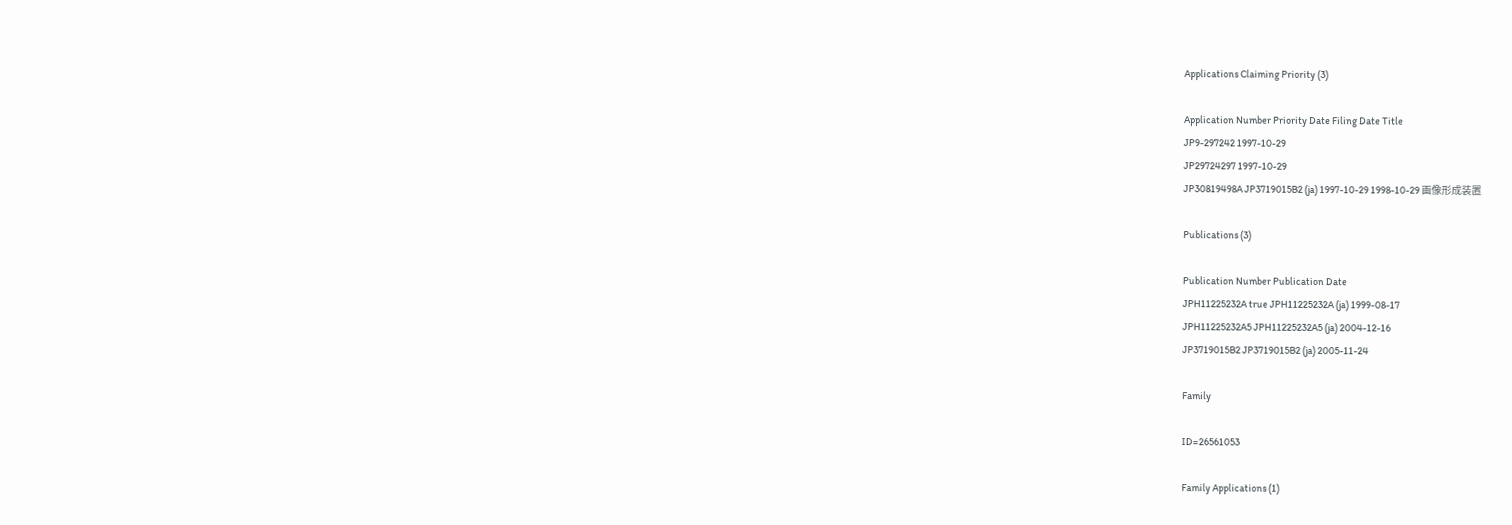Applications Claiming Priority (3)

Application Number Priority Date Filing Date Title
JP9-297242 1997-10-29
JP29724297 1997-10-29
JP30819498A JP3719015B2 (ja) 1997-10-29 1998-10-29 画像形成装置

Publications (3)

Publication Number Publication Date
JPH11225232A true JPH11225232A (ja) 1999-08-17
JPH11225232A5 JPH11225232A5 (ja) 2004-12-16
JP3719015B2 JP3719015B2 (ja) 2005-11-24

Family

ID=26561053

Family Applications (1)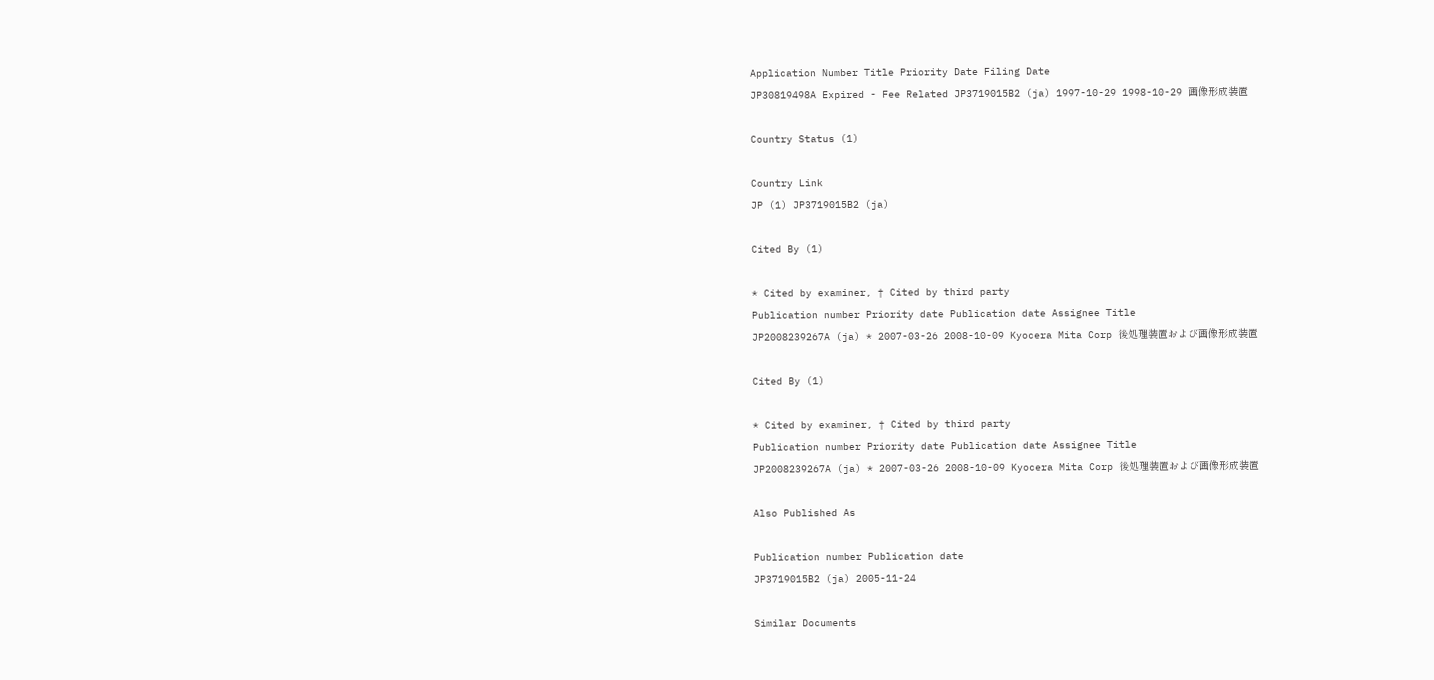Application Number Title Priority Date Filing Date
JP30819498A Expired - Fee Related JP3719015B2 (ja) 1997-10-29 1998-10-29 画像形成装置

Country Status (1)

Country Link
JP (1) JP3719015B2 (ja)

Cited By (1)

* Cited by examiner, † Cited by third party
Publication number Priority date Publication date Assignee Title
JP2008239267A (ja) * 2007-03-26 2008-10-09 Kyocera Mita Corp 後処理装置および画像形成装置

Cited By (1)

* Cited by examiner, † Cited by third party
Publication number Priority date Publication date Assignee Title
JP2008239267A (ja) * 2007-03-26 2008-10-09 Kyocera Mita Corp 後処理装置および画像形成装置

Also Published As

Publication number Publication date
JP3719015B2 (ja) 2005-11-24

Similar Documents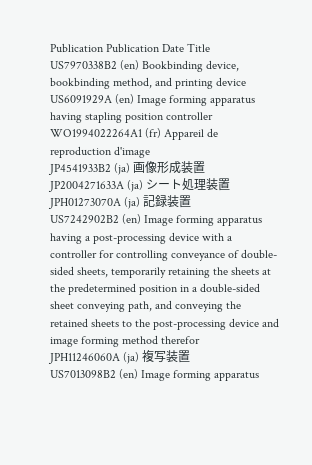Publication Publication Date Title
US7970338B2 (en) Bookbinding device, bookbinding method, and printing device
US6091929A (en) Image forming apparatus having stapling position controller
WO1994022264A1 (fr) Appareil de reproduction d'image
JP4541933B2 (ja) 画像形成装置
JP2004271633A (ja) シート処理装置
JPH01273070A (ja) 記録装置
US7242902B2 (en) Image forming apparatus having a post-processing device with a controller for controlling conveyance of double-sided sheets, temporarily retaining the sheets at the predetermined position in a double-sided sheet conveying path, and conveying the retained sheets to the post-processing device and image forming method therefor
JPH11246060A (ja) 複写装置
US7013098B2 (en) Image forming apparatus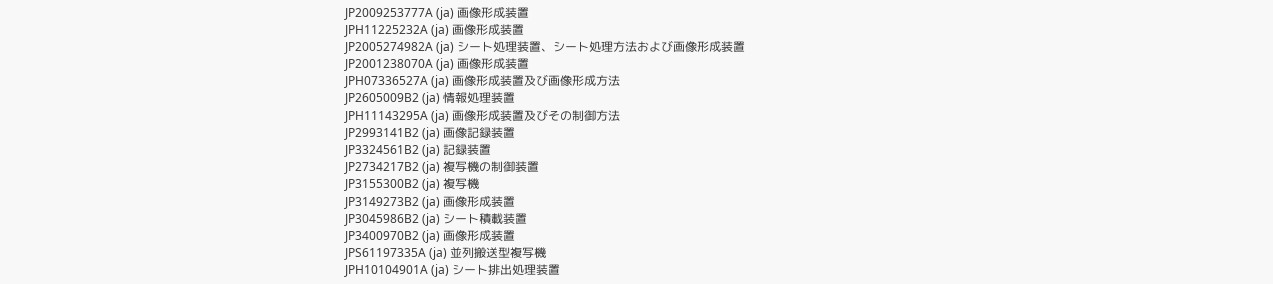JP2009253777A (ja) 画像形成装置
JPH11225232A (ja) 画像形成装置
JP2005274982A (ja) シート処理装置、シート処理方法および画像形成装置
JP2001238070A (ja) 画像形成装置
JPH07336527A (ja) 画像形成装置及び画像形成方法
JP2605009B2 (ja) 情報処理装置
JPH11143295A (ja) 画像形成装置及びその制御方法
JP2993141B2 (ja) 画像記録装置
JP3324561B2 (ja) 記録装置
JP2734217B2 (ja) 複写機の制御装置
JP3155300B2 (ja) 複写機
JP3149273B2 (ja) 画像形成装置
JP3045986B2 (ja) シート積載装置
JP3400970B2 (ja) 画像形成装置
JPS61197335A (ja) 並列搬送型複写機
JPH10104901A (ja) シート排出処理装置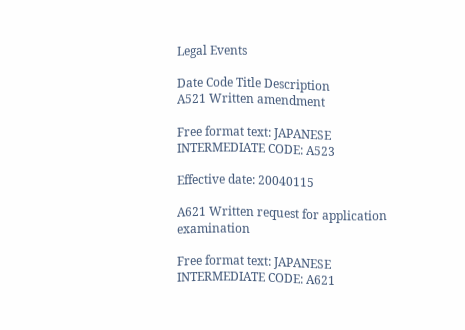Legal Events

Date Code Title Description
A521 Written amendment

Free format text: JAPANESE INTERMEDIATE CODE: A523

Effective date: 20040115

A621 Written request for application examination

Free format text: JAPANESE INTERMEDIATE CODE: A621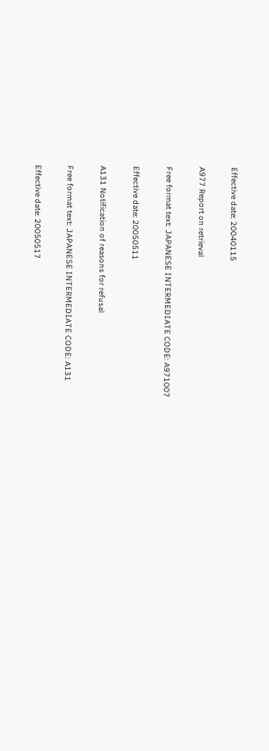Effective date: 20040115

A977 Report on retrieval

Free format text: JAPANESE INTERMEDIATE CODE: A971007

Effective date: 20050511

A131 Notification of reasons for refusal

Free format text: JAPANESE INTERMEDIATE CODE: A131

Effective date: 20050517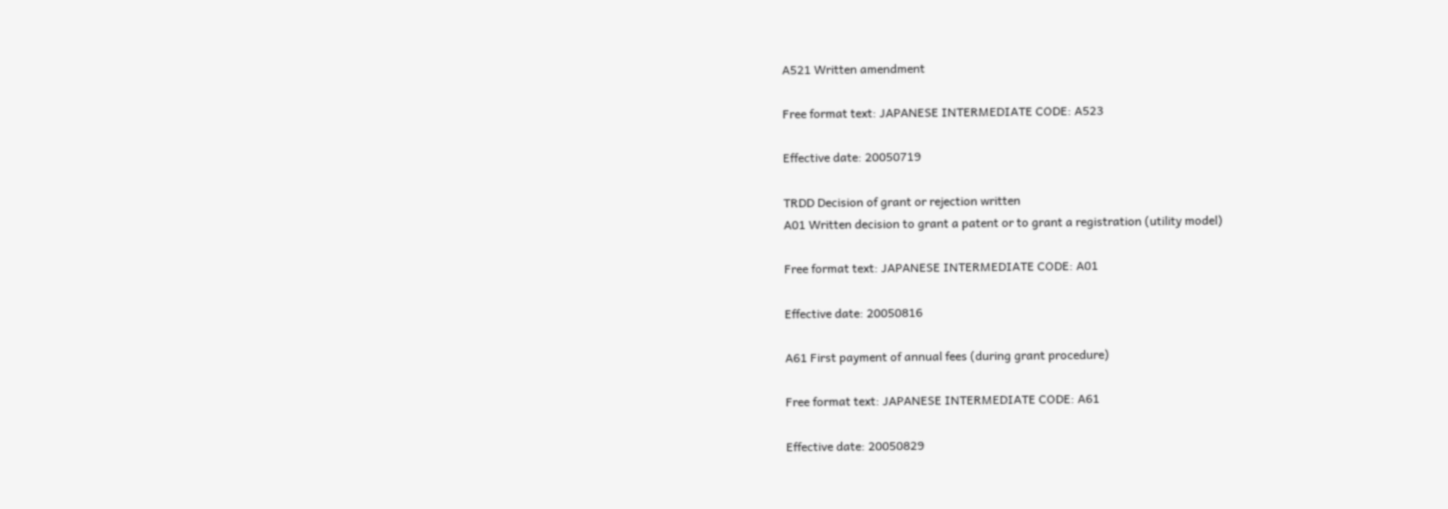A521 Written amendment

Free format text: JAPANESE INTERMEDIATE CODE: A523

Effective date: 20050719

TRDD Decision of grant or rejection written
A01 Written decision to grant a patent or to grant a registration (utility model)

Free format text: JAPANESE INTERMEDIATE CODE: A01

Effective date: 20050816

A61 First payment of annual fees (during grant procedure)

Free format text: JAPANESE INTERMEDIATE CODE: A61

Effective date: 20050829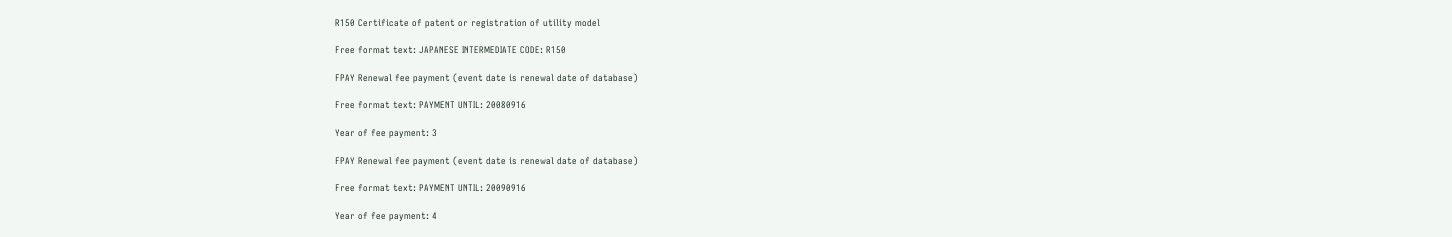R150 Certificate of patent or registration of utility model

Free format text: JAPANESE INTERMEDIATE CODE: R150

FPAY Renewal fee payment (event date is renewal date of database)

Free format text: PAYMENT UNTIL: 20080916

Year of fee payment: 3

FPAY Renewal fee payment (event date is renewal date of database)

Free format text: PAYMENT UNTIL: 20090916

Year of fee payment: 4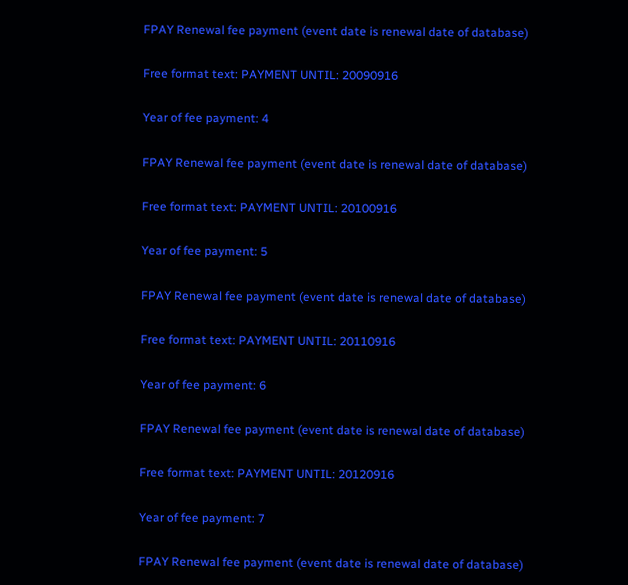FPAY Renewal fee payment (event date is renewal date of database)

Free format text: PAYMENT UNTIL: 20090916

Year of fee payment: 4

FPAY Renewal fee payment (event date is renewal date of database)

Free format text: PAYMENT UNTIL: 20100916

Year of fee payment: 5

FPAY Renewal fee payment (event date is renewal date of database)

Free format text: PAYMENT UNTIL: 20110916

Year of fee payment: 6

FPAY Renewal fee payment (event date is renewal date of database)

Free format text: PAYMENT UNTIL: 20120916

Year of fee payment: 7

FPAY Renewal fee payment (event date is renewal date of database)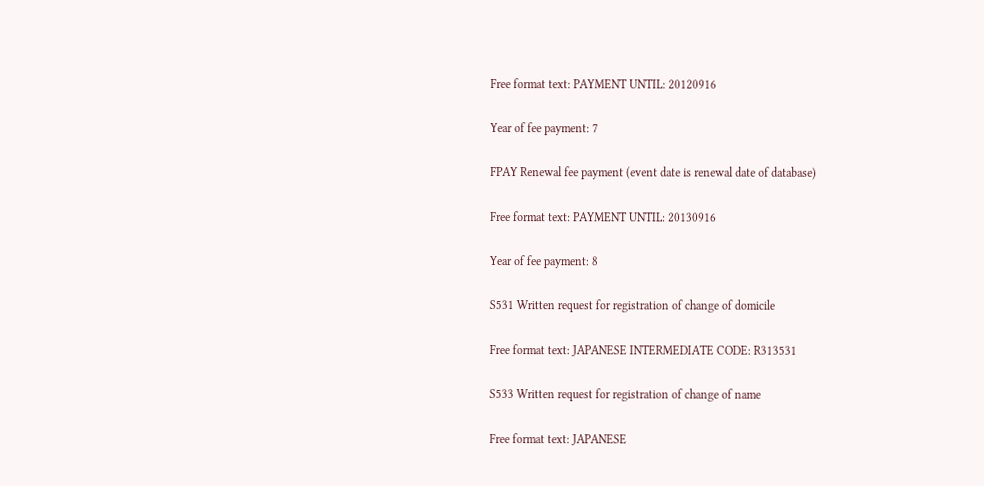Free format text: PAYMENT UNTIL: 20120916

Year of fee payment: 7

FPAY Renewal fee payment (event date is renewal date of database)

Free format text: PAYMENT UNTIL: 20130916

Year of fee payment: 8

S531 Written request for registration of change of domicile

Free format text: JAPANESE INTERMEDIATE CODE: R313531

S533 Written request for registration of change of name

Free format text: JAPANESE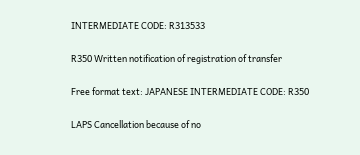INTERMEDIATE CODE: R313533

R350 Written notification of registration of transfer

Free format text: JAPANESE INTERMEDIATE CODE: R350

LAPS Cancellation because of no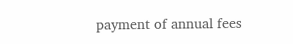payment of annual fees